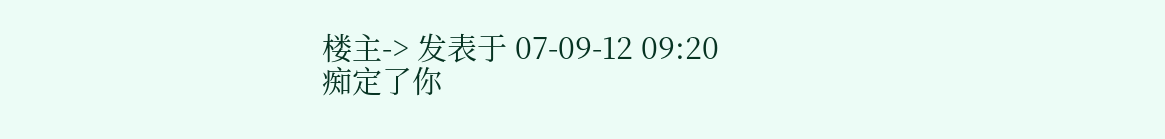楼主-> 发表于 07-09-12 09:20
痴定了你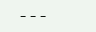---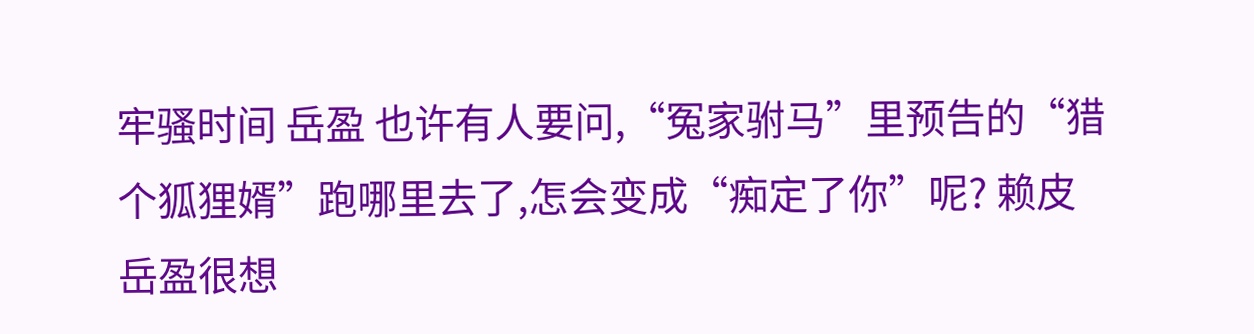牢骚时间 岳盈 也许有人要问,“冤家驸马”里预告的“猎个狐狸婿”跑哪里去了,怎会变成“痴定了你”呢? 赖皮岳盈很想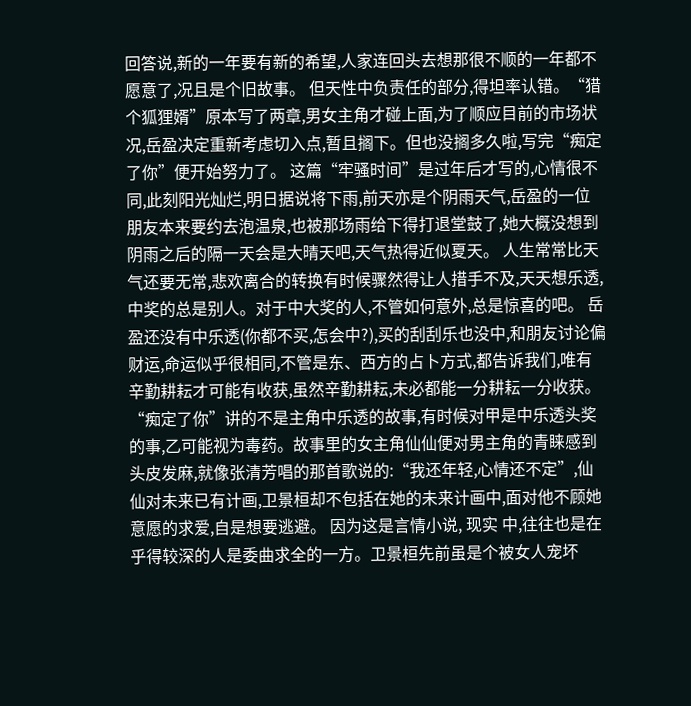回答说,新的一年要有新的希望,人家连回头去想那很不顺的一年都不愿意了,况且是个旧故事。 但天性中负责任的部分,得坦率认错。“猎个狐狸婿”原本写了两章,男女主角才碰上面,为了顺应目前的市场状况,岳盈决定重新考虑切入点,暂且搁下。但也没搁多久啦,写完“痴定了你”便开始努力了。 这篇“牢骚时间”是过年后才写的,心情很不同,此刻阳光灿烂,明日据说将下雨,前天亦是个阴雨天气,岳盈的一位朋友本来要约去泡温泉,也被那场雨给下得打退堂鼓了,她大概没想到阴雨之后的隔一天会是大晴天吧,天气热得近似夏天。 人生常常比天气还要无常,悲欢离合的转换有时候骤然得让人措手不及,天天想乐透,中奖的总是别人。对于中大奖的人,不管如何意外,总是惊喜的吧。 岳盈还没有中乐透(你都不买,怎会中?),买的刮刮乐也没中,和朋友讨论偏财运,命运似乎很相同,不管是东、西方的占卜方式,都告诉我们,唯有辛勤耕耘才可能有收获,虽然辛勤耕耘,未必都能一分耕耘一分收获。 “痴定了你”讲的不是主角中乐透的故事,有时候对甲是中乐透头奖的事,乙可能视为毒药。故事里的女主角仙仙便对男主角的青睐感到头皮发麻,就像张清芳唱的那首歌说的:“我还年轻,心情还不定”,仙仙对未来已有计画,卫景桓却不包括在她的未来计画中,面对他不顾她意愿的求爱,自是想要逃避。 因为这是言情小说, 现实 中,往往也是在乎得较深的人是委曲求全的一方。卫景桓先前虽是个被女人宠坏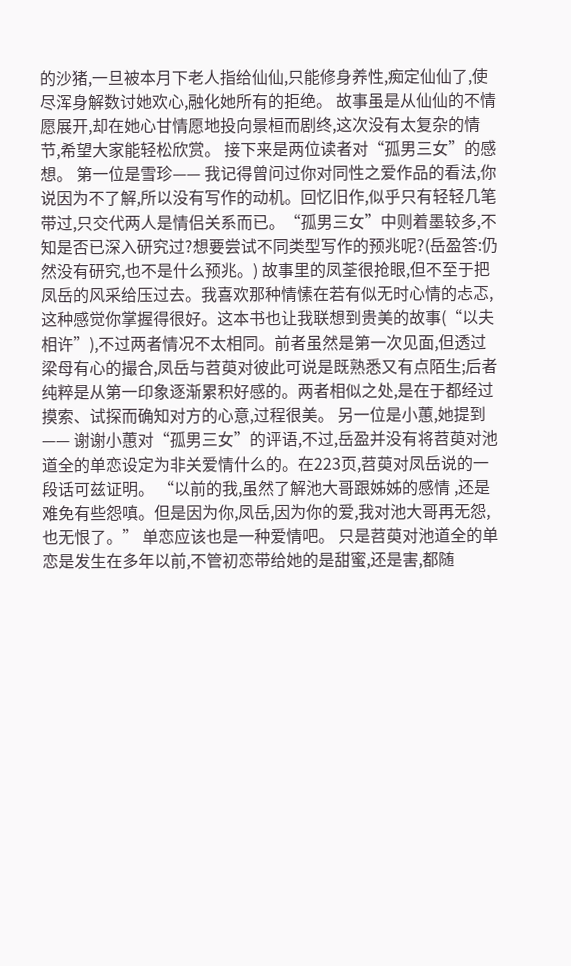的沙猪,一旦被本月下老人指给仙仙,只能修身养性,痴定仙仙了,使尽浑身解数讨她欢心,融化她所有的拒绝。 故事虽是从仙仙的不情愿展开,却在她心甘情愿地投向景桓而剧终,这次没有太复杂的情节,希望大家能轻松欣赏。 接下来是两位读者对“孤男三女”的感想。 第一位是雪珍—— 我记得曾问过你对同性之爱作品的看法,你说因为不了解,所以没有写作的动机。回忆旧作,似乎只有轻轻几笔带过,只交代两人是情侣关系而已。“孤男三女”中则着墨较多,不知是否已深入研究过?想要尝试不同类型写作的预兆呢?(岳盈答:仍然没有研究,也不是什么预兆。) 故事里的凤荃很抢眼,但不至于把凤岳的风采给压过去。我喜欢那种情愫在若有似无时心情的忐忑,这种感觉你掌握得很好。这本书也让我联想到贵美的故事(“以夫相许”),不过两者情况不太相同。前者虽然是第一次见面,但透过梁母有心的撮合,凤岳与苕萸对彼此可说是既熟悉又有点陌生;后者纯粹是从第一印象逐渐累积好感的。两者相似之处,是在于都经过摸索、试探而确知对方的心意,过程很美。 另一位是小蕙,她提到—— 谢谢小蕙对“孤男三女”的评语,不过,岳盈并没有将苕萸对池道全的单恋设定为非关爱情什么的。在223页,苕萸对凤岳说的一段话可兹证明。 “以前的我,虽然了解池大哥跟姊姊的感情 ,还是难免有些怨嗔。但是因为你,凤岳,因为你的爱,我对池大哥再无怨,也无恨了。” 单恋应该也是一种爱情吧。 只是苕萸对池道全的单恋是发生在多年以前,不管初恋带给她的是甜蜜,还是害,都随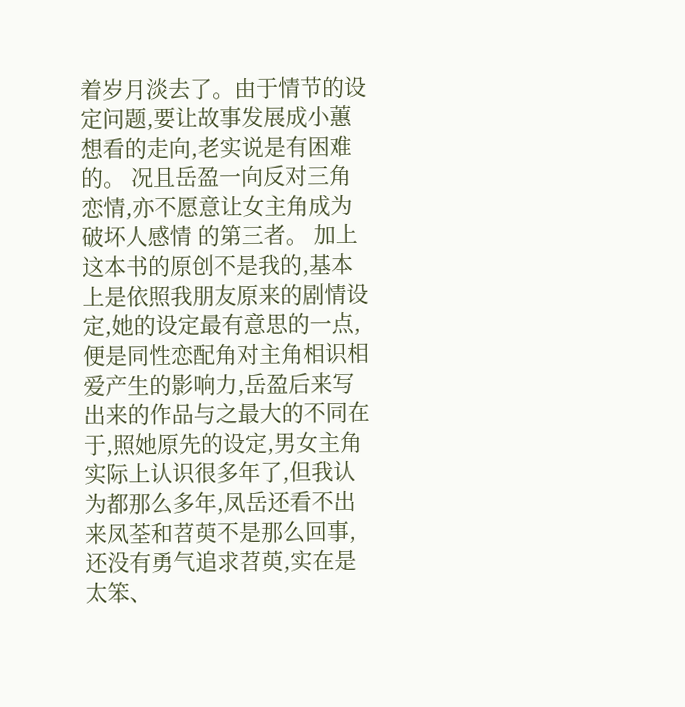着岁月淡去了。由于情节的设定问题,要让故事发展成小蕙想看的走向,老实说是有困难的。 况且岳盈一向反对三角恋情,亦不愿意让女主角成为破坏人感情 的第三者。 加上这本书的原创不是我的,基本上是依照我朋友原来的剧情设定,她的设定最有意思的一点,便是同性恋配角对主角相识相爱产生的影响力,岳盈后来写出来的作品与之最大的不同在于,照她原先的设定,男女主角实际上认识很多年了,但我认为都那么多年,凤岳还看不出来凤荃和苕萸不是那么回事,还没有勇气追求苕萸,实在是太笨、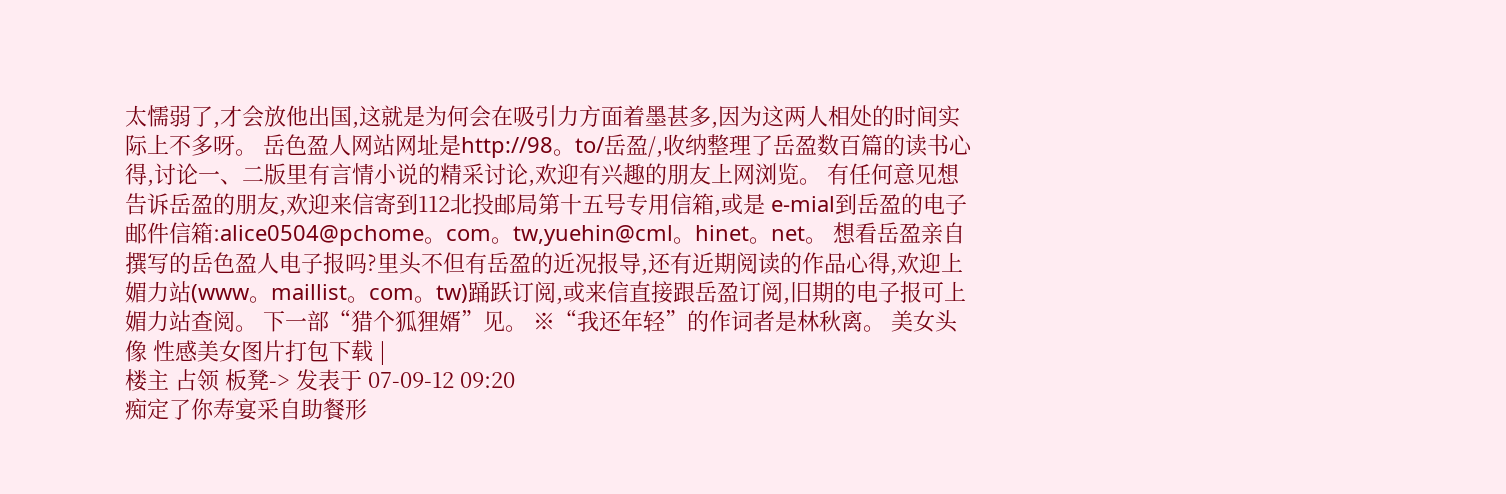太懦弱了,才会放他出国,这就是为何会在吸引力方面着墨甚多,因为这两人相处的时间实际上不多呀。 岳色盈人网站网址是http://98。to/岳盈/,收纳整理了岳盈数百篇的读书心得,讨论一、二版里有言情小说的精采讨论,欢迎有兴趣的朋友上网浏览。 有任何意见想告诉岳盈的朋友,欢迎来信寄到112北投邮局第十五号专用信箱,或是 e-mial到岳盈的电子邮件信箱:alice0504@pchome。com。tw,yuehin@cml。hinet。net。 想看岳盈亲自撰写的岳色盈人电子报吗?里头不但有岳盈的近况报导,还有近期阅读的作品心得,欢迎上媚力站(www。maillist。com。tw)踊跃订阅,或来信直接跟岳盈订阅,旧期的电子报可上媚力站查阅。 下一部“猎个狐狸婿”见。 ※“我还年轻”的作词者是林秋离。 美女头像 性感美女图片打包下载 |
楼主 占领 板凳-> 发表于 07-09-12 09:20
痴定了你寿宴采自助餐形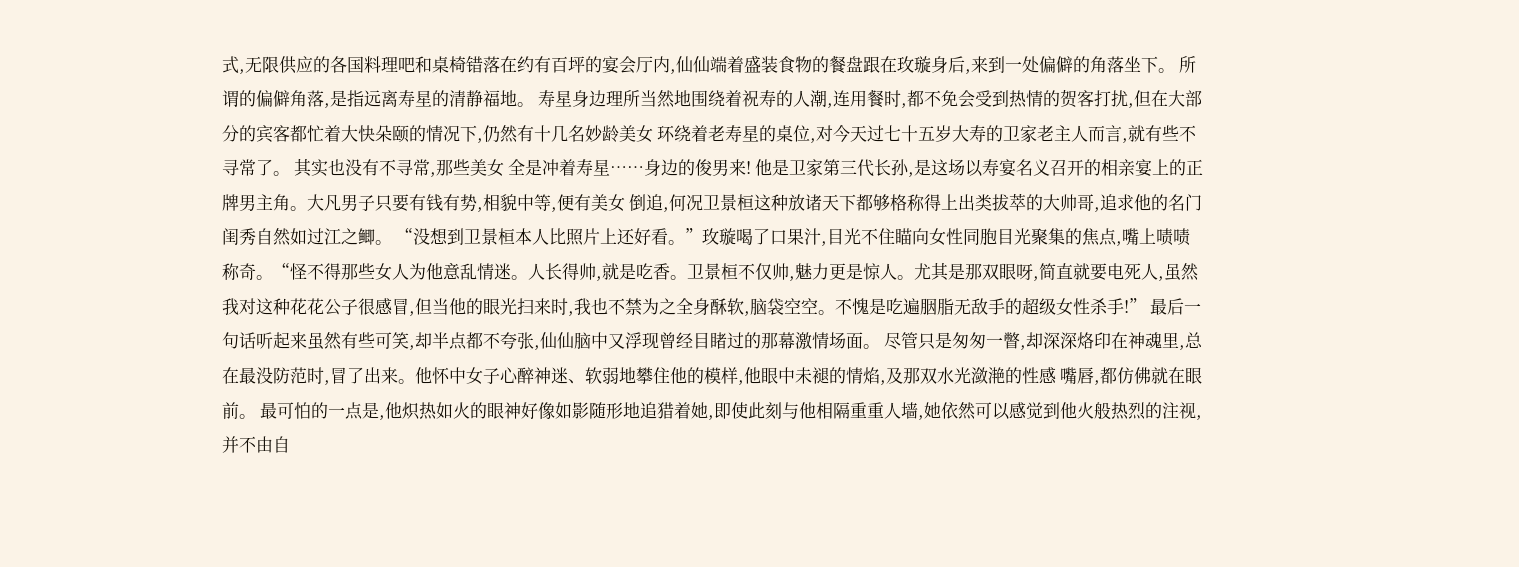式,无限供应的各国料理吧和桌椅错落在约有百坪的宴会厅内,仙仙端着盛装食物的餐盘跟在玫璇身后,来到一处偏僻的角落坐下。 所谓的偏僻角落,是指远离寿星的清静福地。 寿星身边理所当然地围绕着祝寿的人潮,连用餐时,都不免会受到热情的贺客打扰,但在大部分的宾客都忙着大快朵颐的情况下,仍然有十几名妙龄美女 环绕着老寿星的桌位,对今天过七十五岁大寿的卫家老主人而言,就有些不寻常了。 其实也没有不寻常,那些美女 全是冲着寿星……身边的俊男来! 他是卫家第三代长孙,是这场以寿宴名义召开的相亲宴上的正牌男主角。大凡男子只要有钱有势,相貌中等,便有美女 倒追,何况卫景桓这种放诸天下都够格称得上出类拔萃的大帅哥,追求他的名门闺秀自然如过江之鲫。 “没想到卫景桓本人比照片上还好看。”玫璇喝了口果汁,目光不住瞄向女性同胞目光聚集的焦点,嘴上啧啧称奇。“怪不得那些女人为他意乱情迷。人长得帅,就是吃香。卫景桓不仅帅,魅力更是惊人。尤其是那双眼呀,简直就要电死人,虽然我对这种花花公子很感冒,但当他的眼光扫来时,我也不禁为之全身酥软,脑袋空空。不愧是吃遍胭脂无敌手的超级女性杀手!” 最后一句话听起来虽然有些可笑,却半点都不夸张,仙仙脑中又浮现曾经目睹过的那幕激情场面。 尽管只是匆匆一瞥,却深深烙印在神魂里,总在最没防范时,冒了出来。他怀中女子心醉神迷、软弱地攀住他的模样,他眼中未褪的情焰,及那双水光潋滟的性感 嘴唇,都仿佛就在眼前。 最可怕的一点是,他炽热如火的眼神好像如影随形地追猎着她,即使此刻与他相隔重重人墙,她依然可以感觉到他火般热烈的注视,并不由自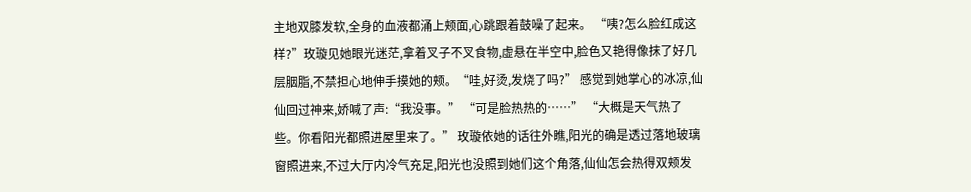主地双膝发软,全身的血液都涌上颊面,心跳跟着鼓噪了起来。 “咦?怎么脸红成这样?”玫璇见她眼光迷茫,拿着叉子不叉食物,虚悬在半空中,脸色又艳得像抹了好几层胭脂,不禁担心地伸手摸她的颊。“哇,好烫,发烧了吗?” 感觉到她掌心的冰凉,仙仙回过神来,娇喊了声:“我没事。” “可是脸热热的……” “大概是天气热了些。你看阳光都照进屋里来了。” 玫璇依她的话往外瞧,阳光的确是透过落地玻璃窗照进来,不过大厅内冷气充足,阳光也没照到她们这个角落,仙仙怎会热得双颊发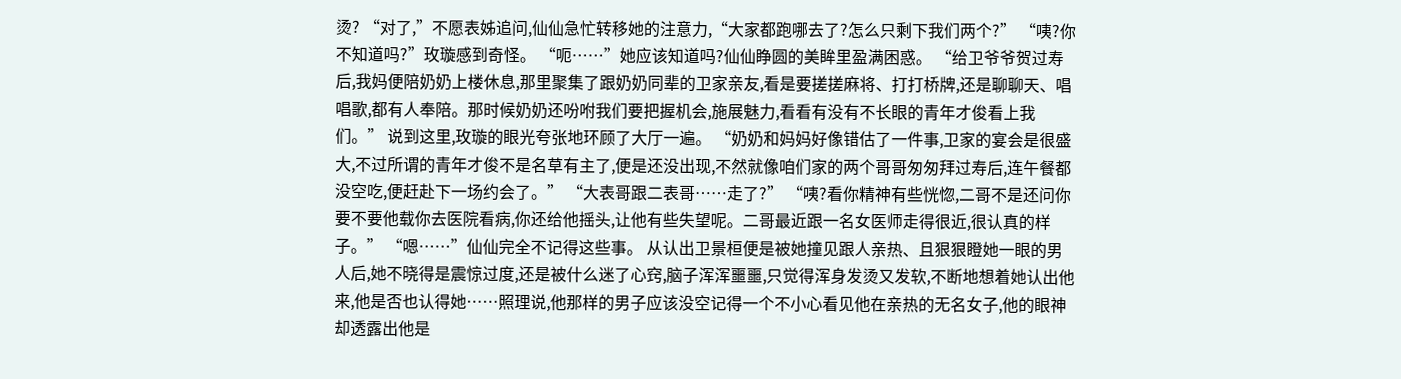烫? “对了,”不愿表姊追问,仙仙急忙转移她的注意力,“大家都跑哪去了?怎么只剩下我们两个?” “咦?你不知道吗?”玫璇感到奇怪。 “呃……”她应该知道吗?仙仙睁圆的美眸里盈满困惑。 “给卫爷爷贺过寿后,我妈便陪奶奶上楼休息,那里聚集了跟奶奶同辈的卫家亲友,看是要搓搓麻将、打打桥牌,还是聊聊天、唱唱歌,都有人奉陪。那时候奶奶还吩咐我们要把握机会,施展魅力,看看有没有不长眼的青年才俊看上我们。” 说到这里,玫璇的眼光夸张地环顾了大厅一遍。 “奶奶和妈妈好像错估了一件事,卫家的宴会是很盛大,不过所谓的青年才俊不是名草有主了,便是还没出现,不然就像咱们家的两个哥哥匆匆拜过寿后,连午餐都没空吃,便赶赴下一场约会了。” “大表哥跟二表哥……走了?” “咦?看你精神有些恍惚,二哥不是还问你要不要他载你去医院看病,你还给他摇头,让他有些失望呢。二哥最近跟一名女医师走得很近,很认真的样子。” “嗯……”仙仙完全不记得这些事。 从认出卫景桓便是被她撞见跟人亲热、且狠狠瞪她一眼的男人后,她不晓得是震惊过度,还是被什么迷了心窍,脑子浑浑噩噩,只觉得浑身发烫又发软,不断地想着她认出他来,他是否也认得她……照理说,他那样的男子应该没空记得一个不小心看见他在亲热的无名女子,他的眼神却透露出他是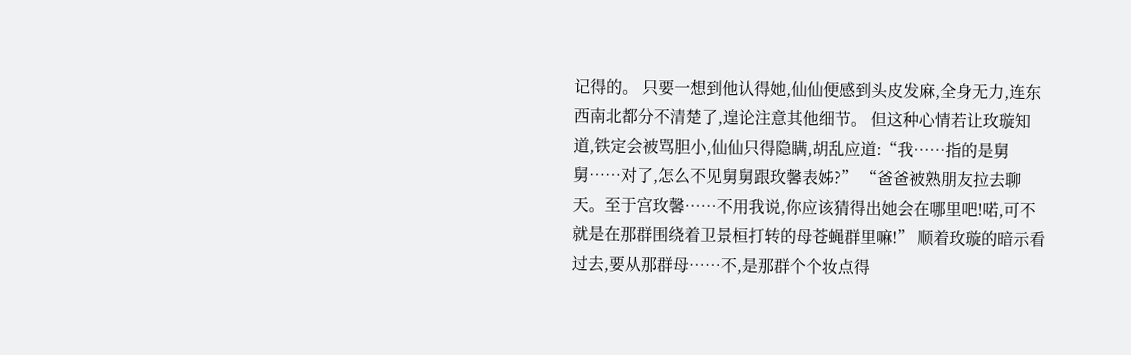记得的。 只要一想到他认得她,仙仙便感到头皮发麻,全身无力,连东西南北都分不清楚了,遑论注意其他细节。 但这种心情若让玫璇知道,铁定会被骂胆小,仙仙只得隐瞒,胡乱应道:“我……指的是舅舅……对了,怎么不见舅舅跟玫馨表姊?” “爸爸被熟朋友拉去聊天。至于宫玫馨……不用我说,你应该猜得出她会在哪里吧!喏,可不就是在那群围绕着卫景桓打转的母苍蝇群里嘛!” 顺着玫璇的暗示看过去,要从那群母……不,是那群个个妆点得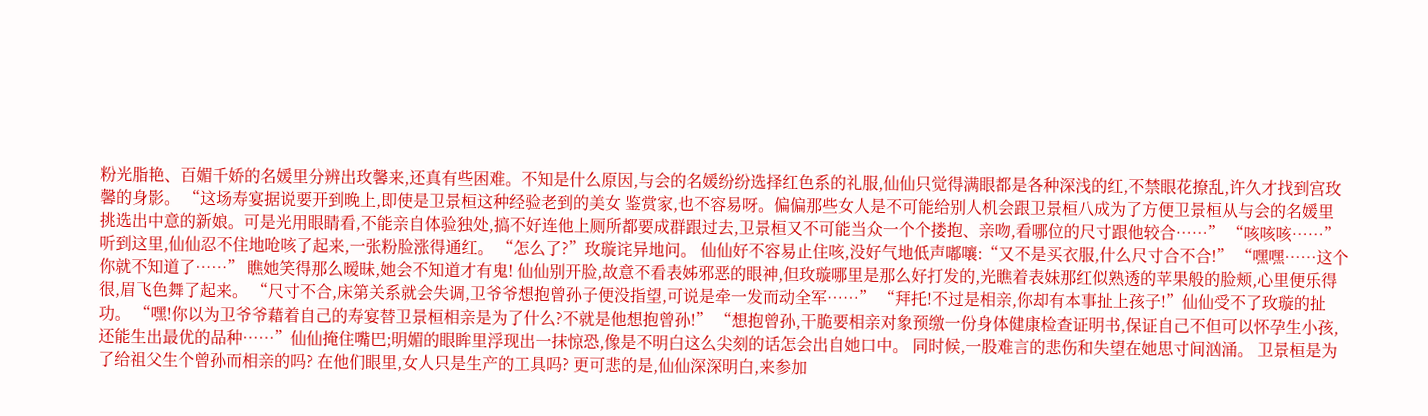粉光脂艳、百媚千娇的名媛里分辨出玫馨来,还真有些困难。不知是什么原因,与会的名媛纷纷选择红色系的礼服,仙仙只觉得满眼都是各种深浅的红,不禁眼花撩乱,许久才找到宫玫馨的身影。 “这场寿宴据说要开到晚上,即使是卫景桓这种经验老到的美女 鉴赏家,也不容易呀。偏偏那些女人是不可能给别人机会跟卫景桓八成为了方便卫景桓从与会的名媛里挑选出中意的新娘。可是光用眼睛看,不能亲自体验独处,搞不好连他上厕所都要成群跟过去,卫景桓又不可能当众一个个搂抱、亲吻,看哪位的尺寸跟他较合……” “咳咳咳……”听到这里,仙仙忍不住地呛咳了起来,一张粉脸涨得通红。 “怎么了?”玫璇诧异地问。 仙仙好不容易止住咳,没好气地低声嘟嚷:“又不是买衣服,什么尺寸合不合!” “嘿嘿……这个你就不知道了……” 瞧她笑得那么暧昧,她会不知道才有鬼! 仙仙别开脸,故意不看表姊邪恶的眼神,但玫璇哪里是那么好打发的,光瞧着表妹那红似熟透的苹果般的脸颊,心里便乐得很,眉飞色舞了起来。 “尺寸不合,床第关系就会失调,卫爷爷想抱曾孙子便没指望,可说是牵一发而动全军……” “拜托!不过是相亲,你却有本事扯上孩子!”仙仙受不了玫璇的扯功。 “嘿!你以为卫爷爷藉着自己的寿宴替卫景桓相亲是为了什么?不就是他想抱曾孙!” “想抱曾孙,干脆要相亲对象预缴一份身体健康检查证明书,保证自己不但可以怀孕生小孩,还能生出最优的品种……”仙仙掩住嘴巴;明媚的眼眸里浮现出一抹惊恐,像是不明白这么尖刻的话怎会出自她口中。 同时候,一股难言的悲伤和失望在她思寸间汹涌。 卫景桓是为了给祖父生个曾孙而相亲的吗? 在他们眼里,女人只是生产的工具吗? 更可悲的是,仙仙深深明白,来参加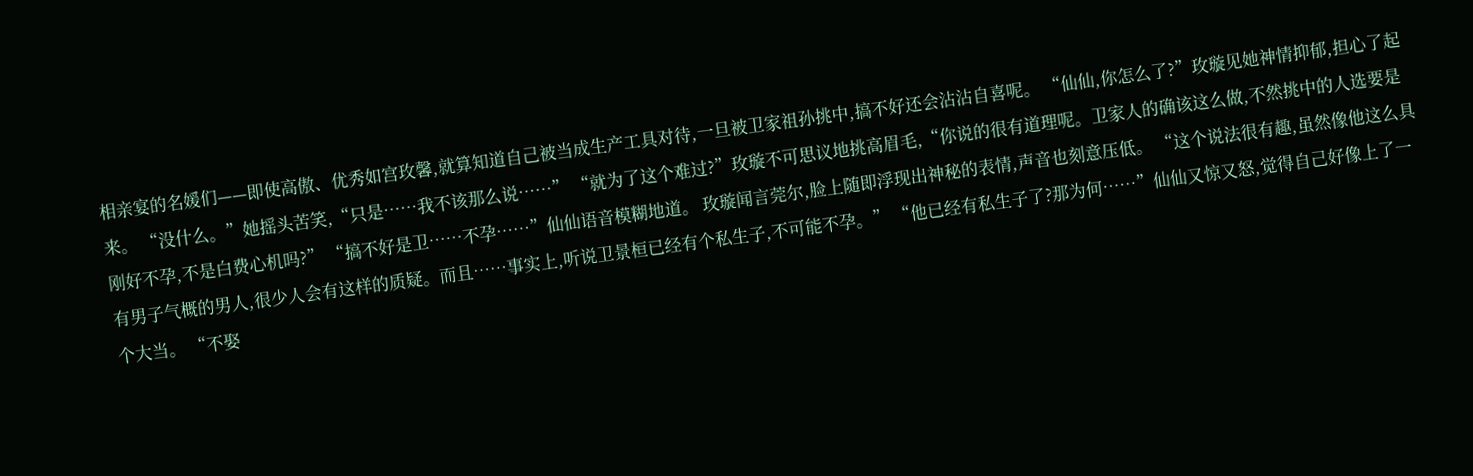相亲宴的名媛们——即使高傲、优秀如宫玫馨,就算知道自己被当成生产工具对待,一旦被卫家祖孙挑中,搞不好还会沾沾自喜呢。 “仙仙,你怎么了?”玫璇见她神情抑郁,担心了起来。 “没什么。”她摇头苦笑,“只是……我不该那么说……” “就为了这个难过?”玫璇不可思议地挑高眉毛,“你说的很有道理呢。卫家人的确该这么做,不然挑中的人选要是刚好不孕,不是白费心机吗?” “搞不好是卫……不孕……”仙仙语音模糊地道。 玫璇闻言莞尔,脸上随即浮现出神秘的表情,声音也刻意压低。 “这个说法很有趣,虽然像他这么具有男子气概的男人,很少人会有这样的质疑。而且……事实上,听说卫景桓已经有个私生子,不可能不孕。” “他已经有私生子了?那为何……”仙仙又惊又怒,觉得自己好像上了一个大当。 “不娶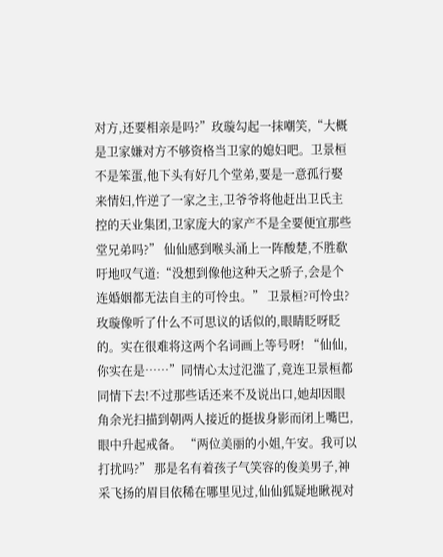对方,还要相亲是吗?”玫璇勾起一抹嘲笑,“大概是卫家嫌对方不够资格当卫家的媳妇吧。卫景桓不是笨蛋,他下头有好几个堂弟,要是一意孤行娶来情妇,忤逆了一家之主,卫爷爷将他赶出卫氏主控的天业集团,卫家庞大的家产不是全要便宜那些堂兄弟吗?” 仙仙感到喉头涌上一阵酸楚,不胜欷吁地叹气道:“没想到像他这种天之骄子,会是个连婚姻都无法自主的可怜虫。” 卫景桓?可怜虫? 玫璇像听了什么不可思议的话似的,眼睛眨呀眨的。实在很难将这两个名词画上等号呀! “仙仙,你实在是……”同情心太过氾滥了,竟连卫景桓都同情下去!不过那些话还来不及说出口,她却因眼角余光扫描到朝两人接近的挺拔身影而闭上嘴巴,眼中升起戒备。 “两位美丽的小姐,午安。我可以打扰吗?” 那是名有着孩子气笑容的俊美男子,神采飞扬的眉目依稀在哪里见过,仙仙狐疑地瞅视对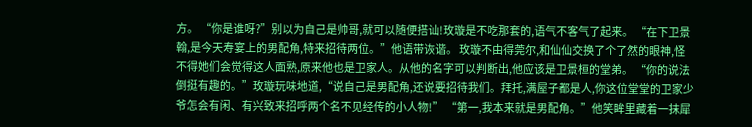方。 “你是谁呀?”别以为自己是帅哥,就可以随便搭讪!玫璇是不吃那套的,语气不客气了起来。 “在下卫景翰,是今天寿宴上的男配角,特来招待两位。”他语带诙谐。 玫璇不由得莞尔,和仙仙交换了个了然的眼神,怪不得她们会觉得这人面熟,原来他也是卫家人。从他的名字可以判断出,他应该是卫景桓的堂弟。 “你的说法倒挺有趣的。”玫璇玩味地道,“说自己是男配角,还说要招待我们。拜托,满屋子都是人,你这位堂堂的卫家少爷怎会有闲、有兴致来招呼两个名不见经传的小人物!” “第一,我本来就是男配角。”他笑眸里藏着一抹犀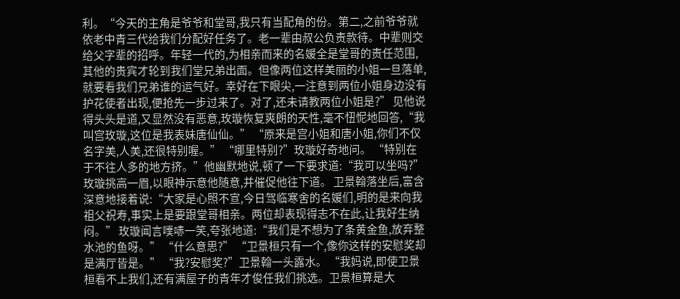利。“今天的主角是爷爷和堂哥,我只有当配角的份。第二,之前爷爷就依老中青三代给我们分配好任务了。老一辈由叔公负责款待。中辈则交给父字辈的招呼。年轻一代的,为相亲而来的名媛全是堂哥的责任范围,其他的贵宾才轮到我们堂兄弟出面。但像两位这样美丽的小姐一旦落单,就要看我们兄弟谁的运气好。幸好在下眼尖,一注意到两位小姐身边没有护花使者出现,便抢先一步过来了。对了,还未请教两位小姐是?” 见他说得头头是道,又显然没有恶意,玫璇恢复爽朗的天性,毫不忸怩地回答,“我叫宫玫璇,这位是我表妹唐仙仙。” “原来是宫小姐和唐小姐,你们不仅名字美,人美,还很特别喔。” “哪里特别?”玫璇好奇地问。 “特别在于不往人多的地方挤。”他幽默地说,顿了一下要求道:“我可以坐吗?” 玫璇挑高一眉,以眼神示意他随意,并催促他往下道。 卫景翰落坐后,富含深意地接着说:“大家是心照不宣,今日驾临寒舍的名媛们,明的是来向我祖父祝寿,事实上是要跟堂哥相亲。两位却表现得志不在此,让我好生纳闷。” 玫璇闻言噗哧一笑,夸张地道:“我们是不想为了条黄金鱼,放弃整水池的鱼呀。” “什么意思?” “卫景桓只有一个,像你这样的安慰奖却是满厅皆是。” “我?安慰奖?”卫景翰一头露水。 “我妈说,即使卫景桓看不上我们,还有满屋子的青年才俊任我们挑选。卫景桓算是大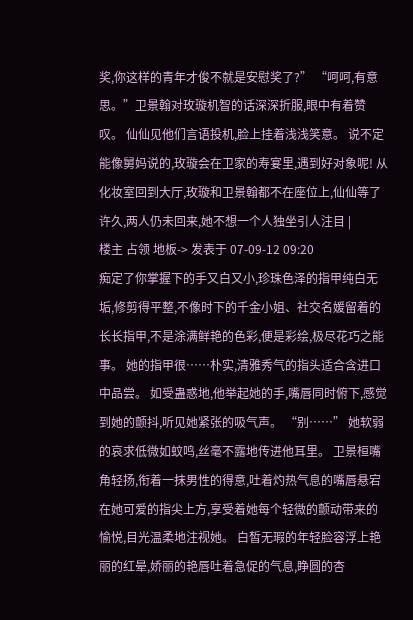奖,你这样的青年才俊不就是安慰奖了?” “呵呵,有意思。”卫景翰对玫璇机智的话深深折服,眼中有着赞叹。 仙仙见他们言语投机,脸上挂着浅浅笑意。 说不定能像舅妈说的,玫璇会在卫家的寿宴里,遇到好对象呢! 从化妆室回到大厅,玫璇和卫景翰都不在座位上,仙仙等了许久,两人仍未回来,她不想一个人独坐引人注目 |
楼主 占领 地板-> 发表于 07-09-12 09:20
痴定了你掌握下的手又白又小,珍珠色泽的指甲纯白无垢,修剪得平整,不像时下的千金小姐、社交名媛留着的长长指甲,不是涂满鲜艳的色彩,便是彩绘,极尽花巧之能事。 她的指甲很……朴实,清雅秀气的指头适合含进口中品尝。 如受蛊惑地,他举起她的手,嘴唇同时俯下,感觉到她的颤抖,听见她紧张的吸气声。 “别……” 她软弱的哀求低微如蚊鸣,丝毫不露地传进他耳里。 卫景桓嘴角轻扬,衔着一抹男性的得意,吐着灼热气息的嘴唇悬宕在她可爱的指尖上方,享受着她每个轻微的颤动带来的愉悦,目光温柔地注视她。 白皙无瑕的年轻脸容浮上艳丽的红晕,娇丽的艳唇吐着急促的气息,睁圆的杏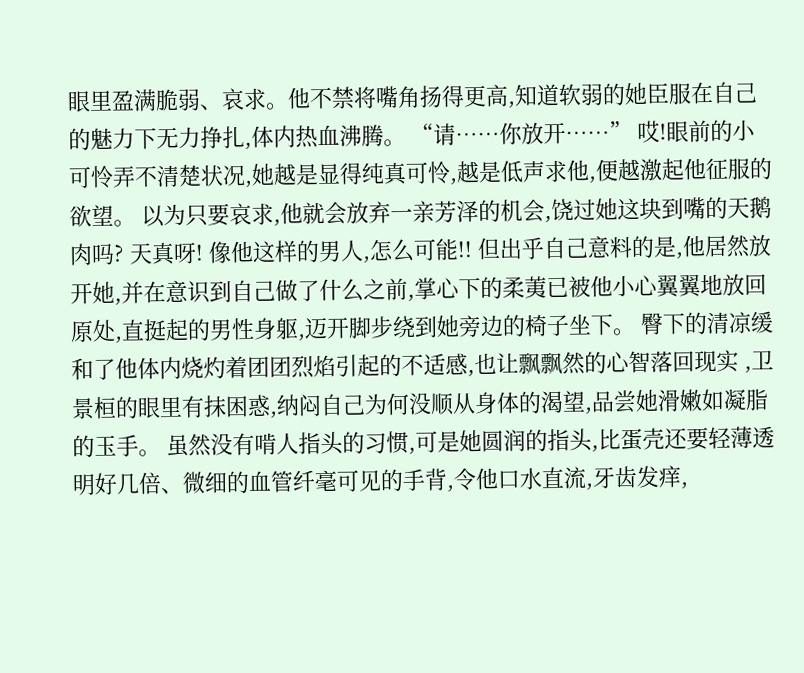眼里盈满脆弱、哀求。他不禁将嘴角扬得更高,知道软弱的她臣服在自己的魅力下无力挣扎,体内热血沸腾。 “请……你放开……” 哎!眼前的小可怜弄不清楚状况,她越是显得纯真可怜,越是低声求他,便越激起他征服的欲望。 以为只要哀求,他就会放弃一亲芳泽的机会,饶过她这块到嘴的天鹅肉吗? 天真呀! 像他这样的男人,怎么可能!! 但出乎自己意料的是,他居然放开她,并在意识到自己做了什么之前,掌心下的柔荑已被他小心翼翼地放回原处,直挺起的男性身躯,迈开脚步绕到她旁边的椅子坐下。 臀下的清凉缓和了他体内烧灼着团团烈焰引起的不适感,也让飘飘然的心智落回现实 ,卫景桓的眼里有抹困惑,纳闷自己为何没顺从身体的渴望,品尝她滑嫩如凝脂的玉手。 虽然没有啃人指头的习惯,可是她圆润的指头,比蛋壳还要轻薄透明好几倍、微细的血管纤毫可见的手背,令他口水直流,牙齿发痒,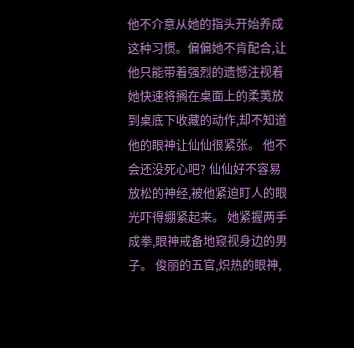他不介意从她的指头开始养成这种习惯。偏偏她不肯配合,让他只能带着强烈的遗憾注视着她快速将搁在桌面上的柔荑放到桌底下收藏的动作,却不知道他的眼神让仙仙很紧张。 他不会还没死心吧? 仙仙好不容易放松的神经,被他紧迫盯人的眼光吓得绷紧起来。 她紧握两手成拳,眼神戒备地窥视身边的男子。 俊丽的五官,炽热的眼神,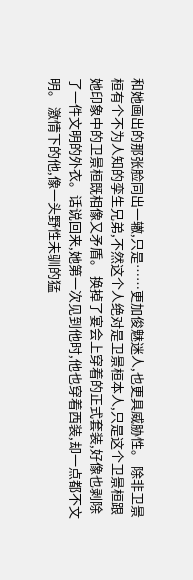和她画出的那张脸同出一辙,只是……更加俊魅迷人,也更具威胁性。 除非卫景桓有个不为人知的孪生兄弟,不然这个人绝对是卫景桓本人,只是这个卫景桓跟她印象中的卫景桓既相像又矛盾。 换掉了宴会上穿着的正式套装,好像也剥除了一件文明的外衣。话说回来,她第一次见到他时,他也穿着西装,却一点都不文明。 激情下的他,像一头野性未驯的猛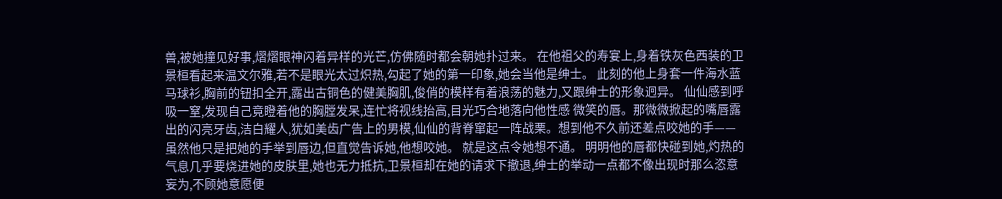兽,被她撞见好事,熠熠眼神闪着异样的光芒,仿佛随时都会朝她扑过来。 在他祖父的寿宴上,身着铁灰色西装的卫景桓看起来温文尔雅,若不是眼光太过炽热,勾起了她的第一印象,她会当他是绅士。 此刻的他上身套一件海水蓝马球衫,胸前的钮扣全开,露出古铜色的健美胸肌,俊俏的模样有着浪荡的魅力,又跟绅士的形象迥异。 仙仙感到呼吸一窒,发现自己竟瞪着他的胸膛发呆,连忙将视线抬高,目光巧合地落向他性感 微笑的唇。那微微掀起的嘴唇露出的闪亮牙齿,洁白耀人,犹如美齿广告上的男模,仙仙的背脊窜起一阵战栗。想到他不久前还差点咬她的手——虽然他只是把她的手举到唇边,但直觉告诉她,他想咬她。 就是这点令她想不通。 明明他的唇都快碰到她,灼热的气息几乎要烧进她的皮肤里,她也无力抵抗,卫景桓却在她的请求下撤退,绅士的举动一点都不像出现时那么恣意妄为,不顾她意愿便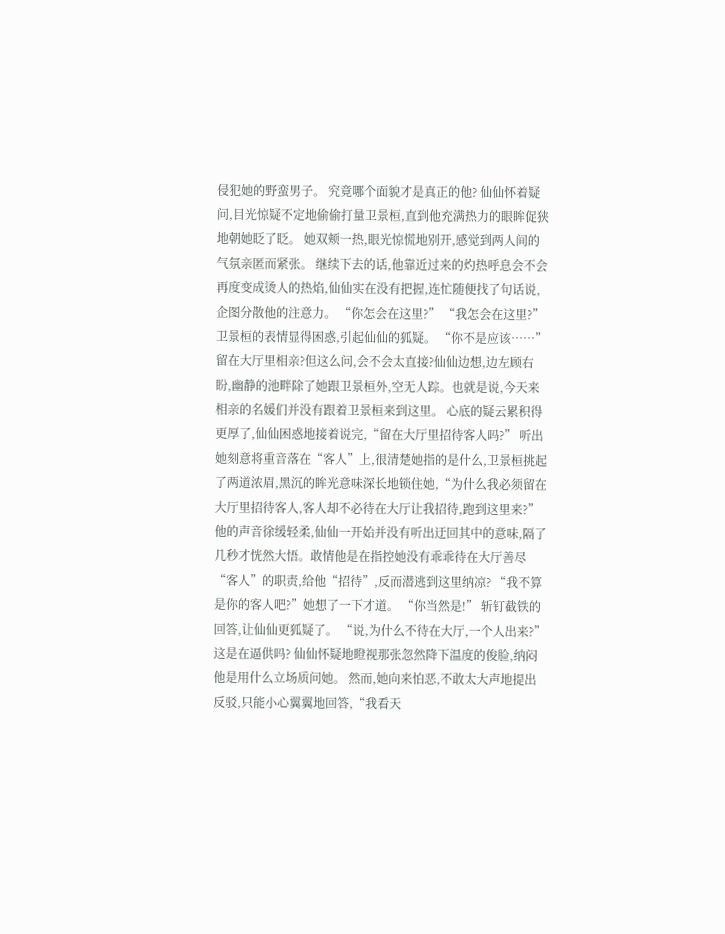侵犯她的野蛮男子。 究竟哪个面貌才是真正的他? 仙仙怀着疑问,目光惊疑不定地偷偷打量卫景桓,直到他充满热力的眼眸促狭地朝她眨了眨。 她双颊一热,眼光惊慌地别开,感觉到两人间的气氛亲匿而紧张。 继续下去的话,他靠近过来的灼热呼息会不会再度变成烫人的热焰,仙仙实在没有把握,连忙随便找了句话说,企图分散他的注意力。 “你怎会在这里?” “我怎会在这里?” 卫景桓的表情显得困惑,引起仙仙的狐疑。 “你不是应该……”留在大厅里相亲?但这么问,会不会太直接?仙仙边想,边左顾右盼,幽静的池畔除了她跟卫景桓外,空无人踪。也就是说,今天来相亲的名媛们并没有跟着卫景桓来到这里。 心底的疑云累积得更厚了,仙仙困惑地接着说完,“留在大厅里招待客人吗?” 听出她刻意将重音落在“客人”上,很清楚她指的是什么,卫景桓挑起了两道浓眉,黑沉的眸光意味深长地锁住她,“为什么我必须留在大厅里招待客人,客人却不必待在大厅让我招待,跑到这里来?” 他的声音徐缓轻柔,仙仙一开始并没有听出迂回其中的意味,隔了几秒才恍然大悟。敢情他是在指控她没有乖乖待在大厅善尽“客人”的职责,给他“招待”,反而潜逃到这里纳凉? “我不算是你的客人吧?”她想了一下才道。 “你当然是!” 斩钉截铁的回答,让仙仙更狐疑了。 “说,为什么不待在大厅,一个人出来?” 这是在逼供吗? 仙仙怀疑地瞪视那张忽然降下温度的俊脸,纳闷他是用什么立场质问她。 然而,她向来怕恶,不敢太大声地提出反驳,只能小心翼翼地回答,“我看天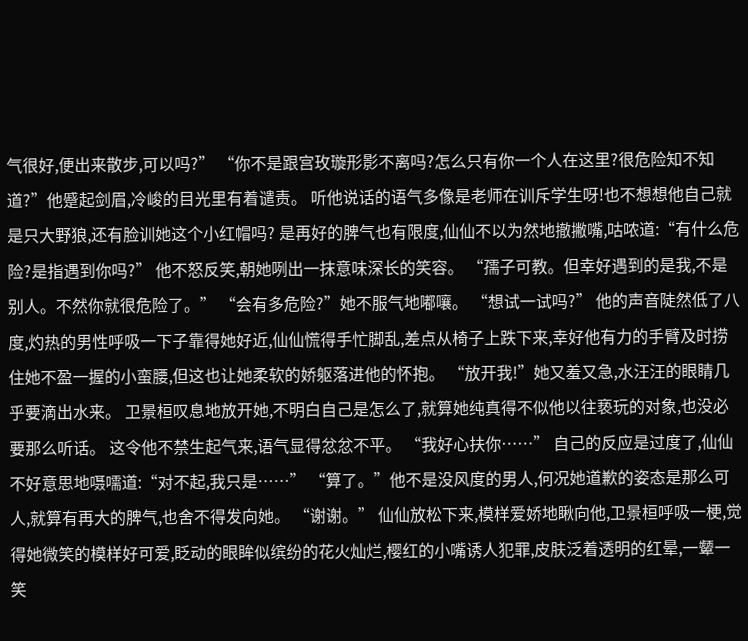气很好,便出来散步,可以吗?” “你不是跟宫玫璇形影不离吗?怎么只有你一个人在这里?很危险知不知道?”他蹙起剑眉,冷峻的目光里有着谴责。 听他说话的语气多像是老师在训斥学生呀!也不想想他自己就是只大野狼,还有脸训她这个小红帽吗? 是再好的脾气也有限度,仙仙不以为然地撤撇嘴,咕哝道:“有什么危险?是指遇到你吗?” 他不怒反笑,朝她咧出一抹意味深长的笑容。 “孺子可教。但幸好遇到的是我,不是别人。不然你就很危险了。” “会有多危险?”她不服气地嘟嚷。 “想试一试吗?” 他的声音陡然低了八度,灼热的男性呼吸一下子靠得她好近,仙仙慌得手忙脚乱,差点从椅子上跌下来,幸好他有力的手臂及时捞住她不盈一握的小蛮腰,但这也让她柔软的娇躯落进他的怀抱。 “放开我!”她又羞又急,水汪汪的眼睛几乎要滴出水来。 卫景桓叹息地放开她,不明白自己是怎么了,就算她纯真得不似他以往亵玩的对象,也没必要那么听话。 这令他不禁生起气来,语气显得忿忿不平。 “我好心扶你……” 自己的反应是过度了,仙仙不好意思地嗫嚅道:“对不起,我只是……” “算了。”他不是没风度的男人,何况她道歉的姿态是那么可人,就算有再大的脾气,也舍不得发向她。 “谢谢。” 仙仙放松下来,模样爱娇地瞅向他,卫景桓呼吸一梗,觉得她微笑的模样好可爱,眨动的眼眸似缤纷的花火灿烂,樱红的小嘴诱人犯罪,皮肤泛着透明的红晕,一颦一笑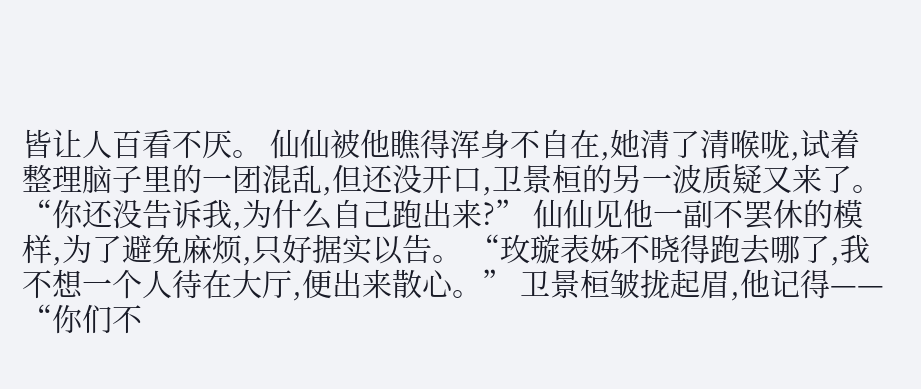皆让人百看不厌。 仙仙被他瞧得浑身不自在,她清了清喉咙,试着整理脑子里的一团混乱,但还没开口,卫景桓的另一波质疑又来了。 “你还没告诉我,为什么自己跑出来?” 仙仙见他一副不罢休的模样,为了避免麻烦,只好据实以告。 “玫璇表姊不晓得跑去哪了,我不想一个人待在大厅,便出来散心。” 卫景桓皱拢起眉,他记得—— “你们不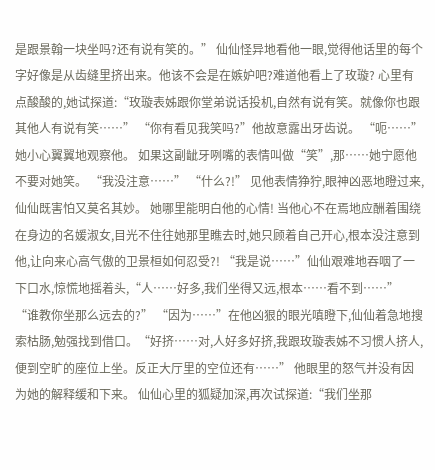是跟景翰一块坐吗?还有说有笑的。” 仙仙怪异地看他一眼,觉得他话里的每个字好像是从齿缝里挤出来。他该不会是在嫉妒吧?难道他看上了玫璇? 心里有点酸酸的,她试探道:“玫璇表姊跟你堂弟说话投机,自然有说有笑。就像你也跟其他人有说有笑……” “你有看见我笑吗?”他故意露出牙齿说。 “呃……”她小心翼翼地观察他。 如果这副龇牙咧嘴的表情叫做“笑”,那……她宁愿他不要对她笑。 “我没注意……” “什么?!” 见他表情狰狞,眼神凶恶地瞪过来,仙仙既害怕又莫名其妙。 她哪里能明白他的心情! 当他心不在焉地应酬着围绕在身边的名媛淑女,目光不住往她那里瞧去时,她只顾着自己开心,根本没注意到他,让向来心高气傲的卫景桓如何忍受?! “我是说……”仙仙艰难地吞咽了一下口水,惊慌地摇着头,“人……好多,我们坐得又远,根本……看不到……” “谁教你坐那么远去的?” “因为……”在他凶狠的眼光嗔瞪下,仙仙着急地搜索枯肠,勉强找到借口。“好挤……对,人好多好挤,我跟玫璇表姊不习惯人挤人,便到空旷的座位上坐。反正大厅里的空位还有……” 他眼里的怒气并没有因为她的解释缓和下来。 仙仙心里的狐疑加深,再次试探道:“我们坐那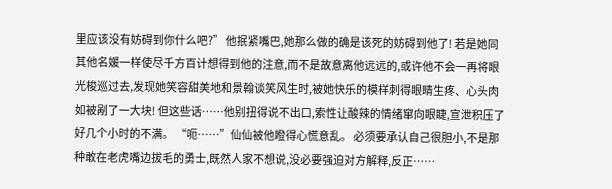里应该没有妨碍到你什么吧?” 他抿紧嘴巴,她那么做的确是该死的妨碍到他了! 若是她同其他名媛一样使尽千方百计想得到他的注意,而不是故意离他远远的,或许他不会一再将眼光梭巡过去,发现她笑容甜美地和景翰谈笑风生时,被她快乐的模样刺得眼睛生疼、心头肉如被剐了一大块! 但这些话……他别扭得说不出口,索性让酸辣的情绪窜向眼睫,宣泄积压了好几个小时的不满。 “呃……”仙仙被他瞪得心慌意乱。 必须要承认自己很胆小,不是那种敢在老虎嘴边拔毛的勇士,既然人家不想说,没必要强迫对方解释,反正……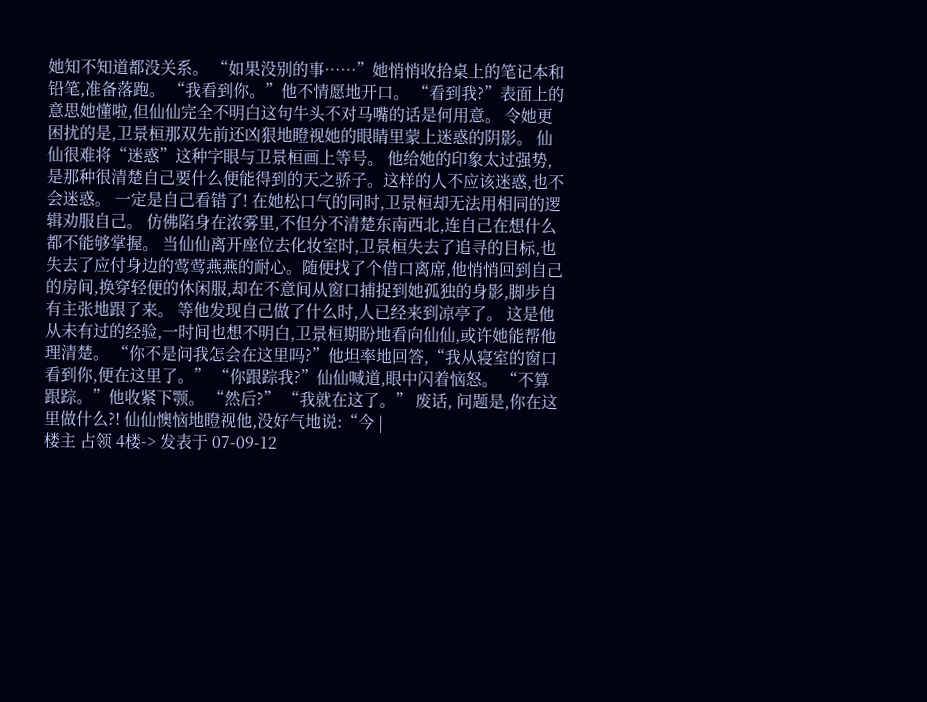她知不知道都没关系。 “如果没别的事……”她悄悄收拾桌上的笔记本和铅笔,准备落跑。 “我看到你。”他不情愿地开口。 “看到我?”表面上的意思她懂啦,但仙仙完全不明白这句牛头不对马嘴的话是何用意。 令她更困扰的是,卫景桓那双先前还凶狠地瞪视她的眼睛里蒙上迷惑的阴影。 仙仙很难将“迷惑”这种字眼与卫景桓画上等号。 他给她的印象太过强势,是那种很清楚自己要什么便能得到的天之骄子。这样的人不应该迷惑,也不会迷惑。 一定是自己看错了! 在她松口气的同时,卫景桓却无法用相同的逻辑劝服自己。 仿佛陷身在浓雾里,不但分不清楚东南西北,连自己在想什么都不能够掌握。 当仙仙离开座位去化妆室时,卫景桓失去了追寻的目标,也失去了应付身边的莺莺燕燕的耐心。随便找了个借口离席,他悄悄回到自己的房间,换穿轻便的休闲服,却在不意间从窗口捕捉到她孤独的身影,脚步自有主张地跟了来。 等他发现自己做了什么时,人已经来到凉亭了。 这是他从未有过的经验,一时间也想不明白,卫景桓期盼地看向仙仙,或许她能帮他理清楚。 “你不是问我怎会在这里吗?”他坦率地回答,“我从寝室的窗口看到你,便在这里了。” “你跟踪我?”仙仙喊道,眼中闪着恼怒。 “不算跟踪。”他收紧下颚。 “然后?” “我就在这了。” 废话, 问题是,你在这里做什么?! 仙仙懊恼地瞪视他,没好气地说:“今 |
楼主 占领 4楼-> 发表于 07-09-12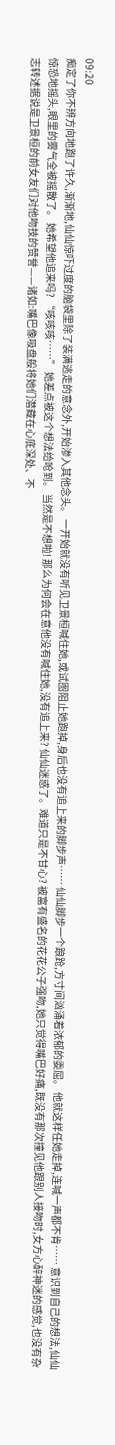09:20
痴定了你不辨方向地跑了许久,渐渐地,仙仙惊吓过度的脑袋里除了装满逃走的意念外,开始渗入其他念头。 一开始就没有听见卫景桓喊住她,或试图阻止她跑掉,身后也没有追上来的脚步声…… 仙仙脚步一个踉跄,方寸间汹涌着浓郁的委屈。 他就这样任她走掉,连喊一声都不肯…… 意识到自己的想法,仙仙惊恐地摇头,眼里的雾气全被摇散了。 她希望他追来吗? “咳咳咳……” 她差点被这个想法给呛到。 当然是不想啦! 那么为何会在意他没有喊住她,没有追上来? 仙仙迷惑了。难道只是不甘心? 被富有盛名的花花公子强吻,她只觉得嘴巴好痛,既没有那次撞见他跟别人接吻时,女方心醉神迷的感觉,也没有杂志转述据说是卫景桓的前女友们对他吻技的赞誉——诸如:嘴巴像吸盘般将她们潜藏在心底深处、不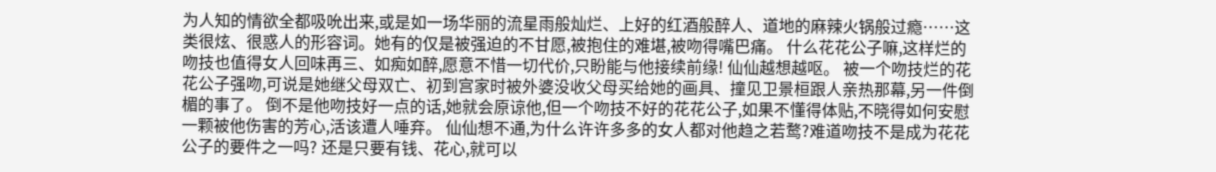为人知的情欲全都吸吮出来,或是如一场华丽的流星雨般灿烂、上好的红酒般醉人、道地的麻辣火锅般过瘾……这类很炫、很惑人的形容词。她有的仅是被强迫的不甘愿,被抱住的难堪,被吻得嘴巴痛。 什么花花公子嘛,这样烂的吻技也值得女人回味再三、如痴如醉,愿意不惜一切代价,只盼能与他接续前缘! 仙仙越想越呕。 被一个吻技烂的花花公子强吻,可说是她继父母双亡、初到宫家时被外婆没收父母买给她的画具、撞见卫景桓跟人亲热那幕,另一件倒楣的事了。 倒不是他吻技好一点的话,她就会原谅他,但一个吻技不好的花花公子,如果不懂得体贴,不晓得如何安慰一颗被他伤害的芳心,活该遭人唾弃。 仙仙想不通,为什么许许多多的女人都对他趋之若鹜?难道吻技不是成为花花公子的要件之一吗? 还是只要有钱、花心,就可以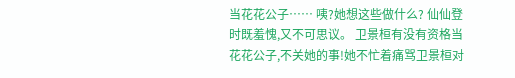当花花公子…… 咦?她想这些做什么? 仙仙登时既羞愧,又不可思议。 卫景桓有没有资格当花花公子,不关她的事!她不忙着痛骂卫景桓对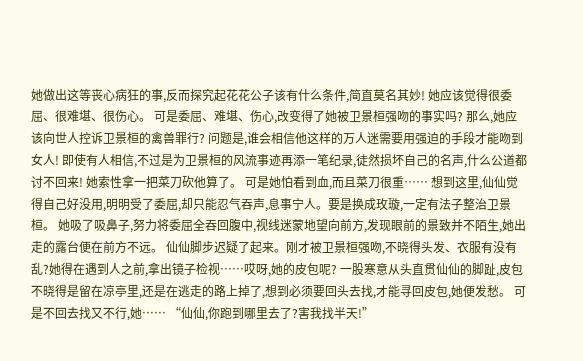她做出这等丧心病狂的事,反而探究起花花公子该有什么条件,简直莫名其妙! 她应该觉得很委屈、很难堪、很伤心。 可是委屈、难堪、伤心,改变得了她被卫景桓强吻的事实吗? 那么,她应该向世人控诉卫景桓的禽兽罪行? 问题是,谁会相信他这样的万人迷需要用强迫的手段才能吻到女人! 即使有人相信,不过是为卫景桓的风流事迹再添一笔纪录,徒然损坏自己的名声,什么公道都讨不回来! 她索性拿一把菜刀砍他算了。 可是她怕看到血,而且菜刀很重…… 想到这里,仙仙觉得自己好没用,明明受了委屈,却只能忍气吞声,息事宁人。要是换成玫璇,一定有法子整治卫景桓。 她吸了吸鼻子,努力将委屈全吞回腹中,视线迷蒙地望向前方,发现眼前的景致并不陌生,她出走的露台便在前方不远。 仙仙脚步迟疑了起来。刚才被卫景桓强吻,不晓得头发、衣服有没有乱?她得在遇到人之前,拿出镜子检视……哎呀,她的皮包呢? 一股寒意从头直贯仙仙的脚趾,皮包不晓得是留在凉亭里,还是在逃走的路上掉了,想到必须要回头去找,才能寻回皮包,她便发愁。 可是不回去找又不行,她…… “仙仙,你跑到哪里去了?害我找半天!”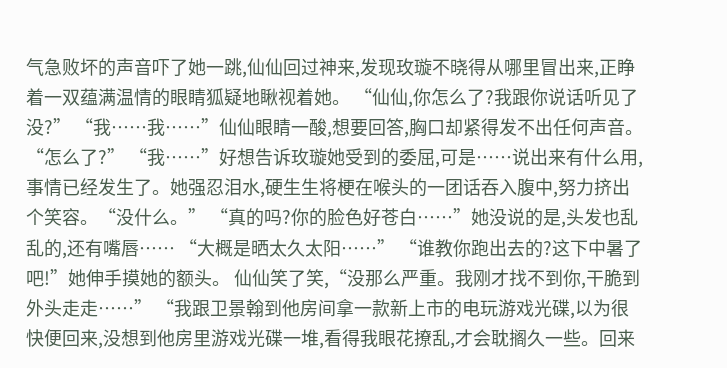气急败坏的声音吓了她一跳,仙仙回过神来,发现玫璇不晓得从哪里冒出来,正睁着一双蕴满温情的眼睛狐疑地瞅视着她。 “仙仙,你怎么了?我跟你说话听见了没?” “我……我……”仙仙眼睛一酸,想要回答,胸口却紧得发不出任何声音。 “怎么了?” “我……”好想告诉玫璇她受到的委屈,可是……说出来有什么用,事情已经发生了。她强忍泪水,硬生生将梗在喉头的一团话吞入腹中,努力挤出个笑容。“没什么。” “真的吗?你的脸色好苍白……”她没说的是,头发也乱乱的,还有嘴唇…… “大概是晒太久太阳……” “谁教你跑出去的?这下中暑了吧!”她伸手摸她的额头。 仙仙笑了笑,“没那么严重。我刚才找不到你,干脆到外头走走……” “我跟卫景翰到他房间拿一款新上市的电玩游戏光碟,以为很快便回来,没想到他房里游戏光碟一堆,看得我眼花撩乱,才会耽搁久一些。回来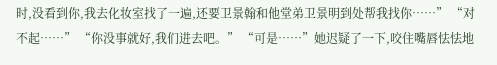时,没看到你,我去化妆室找了一遍,还要卫景翰和他堂弟卫景明到处帮我找你……” “对不起……” “你没事就好,我们进去吧。” “可是……”她迟疑了一下,咬住嘴唇怯怯地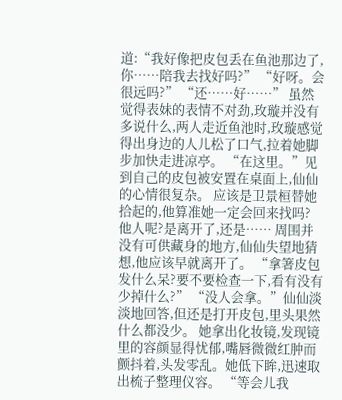道:“我好像把皮包丢在鱼池那边了,你……陪我去找好吗?” “好呀。会很远吗?” “还……好……” 虽然觉得表妹的表情不对劲,玫璇并没有多说什么,两人走近鱼池时,玫璇感觉得出身边的人儿松了口气,拉着她脚步加快走进凉亭。 “在这里。”见到自己的皮包被安置在桌面上,仙仙的心情很复杂。 应该是卫景桓替她拾起的,他算准她一定会回来找吗? 他人呢?是离开了,还是…… 周围并没有可供藏身的地方,仙仙失望地猜想,他应该早就离开了。 “拿箸皮包发什么呆?要不要检查一下,看有没有少掉什么?” “没人会拿。”仙仙淡淡地回答,但还是打开皮包,里头果然什么都没少。 她拿出化妆镜,发现镜里的容颜显得忧郁,嘴唇微微红肿而颤抖着,头发零乱。她低下眸,迅速取出梳子整理仪容。 “等会儿我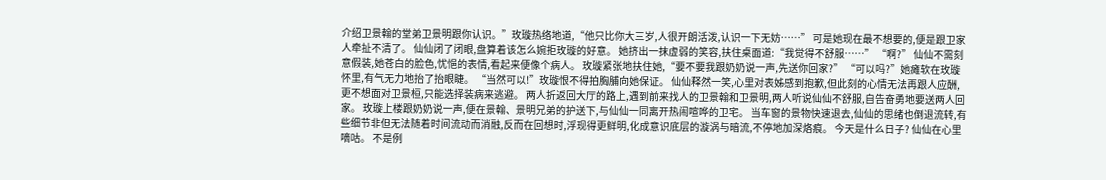介绍卫景翰的堂弟卫景明跟你认识。”玫璇热络地道,“他只比你大三岁,人很开朗活泼,认识一下无妨……” 可是她现在最不想要的,便是跟卫家人牵扯不清了。 仙仙闭了闭眼,盘算着该怎么婉拒玫璇的好意。 她挤出一抹虚弱的笑容,扶住桌面道:“我觉得不舒服……” “啊?” 仙仙不需刻意假装,她苍白的脸色,忧悒的表情,看起来便像个病人。 玫璇紧张地扶住她,“要不要我跟奶奶说一声,先送你回家?” “可以吗?”她瘫软在玫璇怀里,有气无力地抬了抬眼睫。 “当然可以!”玫璇恨不得拍胸脯向她保证。 仙仙释然一笑,心里对表姊感到抱歉,但此刻的心情无法再跟人应酬,更不想面对卫景桓,只能选择装病来逃避。 两人折返回大厅的路上,遇到前来找人的卫景翰和卫景明,两人听说仙仙不舒服,自告奋勇地要送两人回家。 玫璇上楼跟奶奶说一声,便在景翰、景明兄弟的护送下,与仙仙一同离开热闹喧哗的卫宅。 当车窗的景物快速退去,仙仙的思绪也倒退流转,有些细节非但无法随着时间流动而消融,反而在回想时,浮现得更鲜明,化成意识底层的漩涡与暗流,不停地加深烙痕。 今天是什么日子? 仙仙在心里嘀咕。 不是例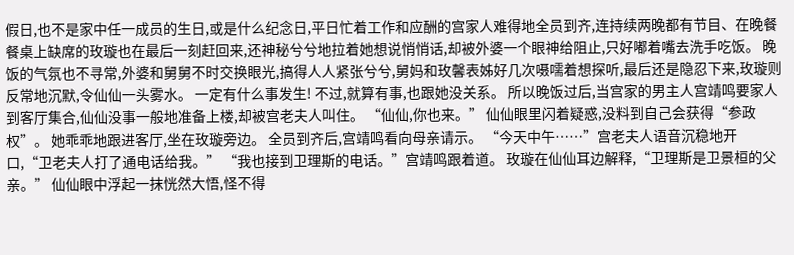假日,也不是家中任一成员的生日,或是什么纪念日,平日忙着工作和应酬的宫家人难得地全员到齐,连持续两晚都有节目、在晚餐餐桌上缺席的玫璇也在最后一刻赶回来,还神秘兮兮地拉着她想说悄悄话,却被外婆一个眼神给阻止,只好嘟着嘴去洗手吃饭。 晚饭的气氛也不寻常,外婆和舅舅不时交换眼光,搞得人人紧张兮兮,舅妈和玫馨表姊好几次嗫嚅着想探听,最后还是隐忍下来,玫璇则反常地沉默,令仙仙一头雾水。 一定有什么事发生! 不过,就算有事,也跟她没关系。 所以晚饭过后,当宫家的男主人宫靖鸣要家人到客厅集合,仙仙没事一般地准备上楼,却被宫老夫人叫住。 “仙仙,你也来。” 仙仙眼里闪着疑惑,没料到自己会获得“参政权”。 她乖乖地跟进客厅,坐在玫璇旁边。 全员到齐后,宫靖鸣看向母亲请示。 “今天中午……”宫老夫人语音沉稳地开口,“卫老夫人打了通电话给我。” “我也接到卫理斯的电话。”宫靖鸣跟着道。 玫璇在仙仙耳边解释,“卫理斯是卫景桓的父亲。” 仙仙眼中浮起一抹恍然大悟,怪不得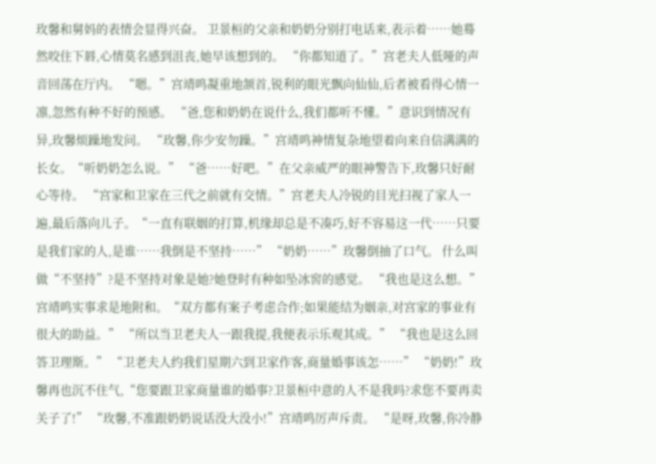玫馨和舅妈的表情会显得兴奋。 卫景桓的父亲和奶奶分别打电话来,表示着……她蓦然咬住下唇,心情莫名感到沮丧,她早该想到的。 “你都知道了。”宫老夫人低哑的声音回荡在厅内。 “嗯。”宫靖鸣凝重地颔首,锐利的眼光飘向仙仙,后者被看得心情一凛,忽然有种不好的预感。 “爸,您和奶奶在说什么,我们都听不懂。”意识到情况有异,玫馨烦躁地发问。 “玫馨,你少安勿躁。”宫靖鸣神情复杂地望着向来自信满满的长女。“听奶奶怎么说。” “爸……好吧。”在父亲威严的眼神警告下,玫馨只好耐心等待。 “宫家和卫家在三代之前就有交情。”宫老夫人冷锐的目光扫视了家人一遍,最后落向儿子。“一直有联姻的打算,机缘却总是不凑巧,好不容易这一代……只要是我们家的人,是谁……我倒是不坚持……” “奶奶……”玫馨倒抽了口气。 什么叫做“不坚持”?是不坚持对象是她?她登时有种如坠冰窖的感觉。 “我也是这么想。”宫靖鸣实事求是地附和。“双方都有案子考虑合作;如果能结为姻亲,对宫家的事业有很大的助益。” “所以当卫老夫人一跟我提,我便表示乐观其成。” “我也是这么回答卫理斯。” “卫老夫人约我们星期六到卫家作客,商量婚事该怎……” “奶奶!”玫馨再也沉不住气,“您要跟卫家商量谁的婚事?卫景桓中意的人不是我吗?求您不要再卖关子了!” “玫馨,不准跟奶奶说话没大没小!”宫靖鸣厉声斥责。 “是呀,玫馨,你冷静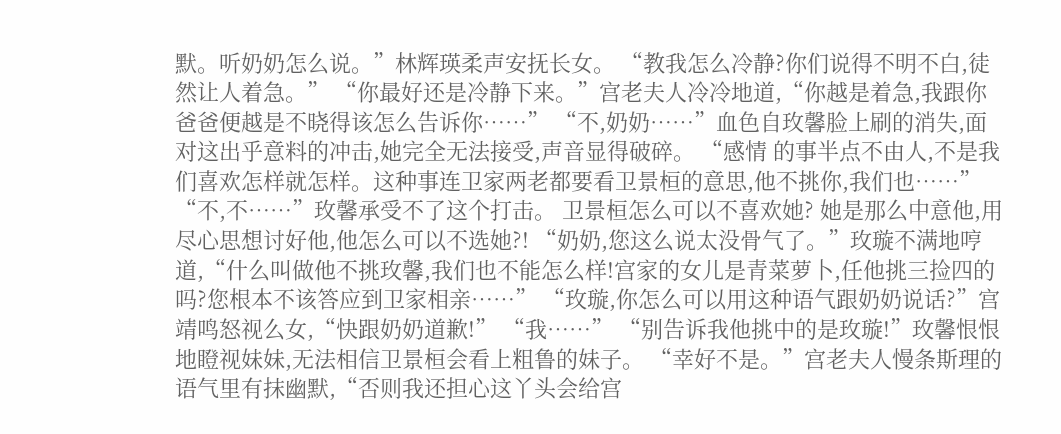默。听奶奶怎么说。”林辉瑛柔声安抚长女。 “教我怎么冷静?你们说得不明不白,徒然让人着急。” “你最好还是冷静下来。”宫老夫人冷冷地道,“你越是着急,我跟你爸爸便越是不晓得该怎么告诉你……” “不,奶奶……”血色自玫馨脸上刷的消失,面对这出乎意料的冲击,她完全无法接受,声音显得破碎。 “感情 的事半点不由人,不是我们喜欢怎样就怎样。这种事连卫家两老都要看卫景桓的意思,他不挑你,我们也……” “不,不……”玫馨承受不了这个打击。 卫景桓怎么可以不喜欢她? 她是那么中意他,用尽心思想讨好他,他怎么可以不选她?! “奶奶,您这么说太没骨气了。”玫璇不满地哼道,“什么叫做他不挑玫馨,我们也不能怎么样!宫家的女儿是青菜萝卜,任他挑三捡四的吗?您根本不该答应到卫家相亲……” “玫璇,你怎么可以用这种语气跟奶奶说话?”宫靖鸣怒视么女,“快跟奶奶道歉!” “我……” “别告诉我他挑中的是玫璇!”玫馨恨恨地瞪视妹妹,无法相信卫景桓会看上粗鲁的妹子。 “幸好不是。”宫老夫人慢条斯理的语气里有抹幽默,“否则我还担心这丫头会给宫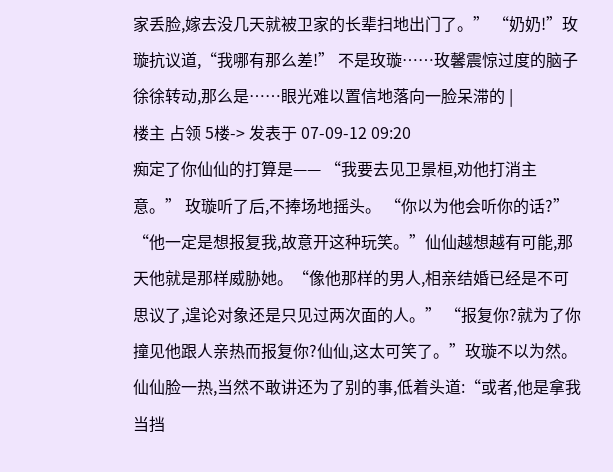家丢脸,嫁去没几天就被卫家的长辈扫地出门了。” “奶奶!”玫璇抗议道,“我哪有那么差!” 不是玫璇……玫馨震惊过度的脑子徐徐转动,那么是……眼光难以置信地落向一脸呆滞的 |
楼主 占领 5楼-> 发表于 07-09-12 09:20
痴定了你仙仙的打算是—— “我要去见卫景桓,劝他打消主意。” 玫璇听了后,不捧场地摇头。 “你以为他会听你的话?” “他一定是想报复我,故意开这种玩笑。”仙仙越想越有可能,那天他就是那样威胁她。“像他那样的男人,相亲结婚已经是不可思议了,遑论对象还是只见过两次面的人。” “报复你?就为了你撞见他跟人亲热而报复你?仙仙,这太可笑了。”玫璇不以为然。 仙仙脸一热,当然不敢讲还为了别的事,低着头道:“或者,他是拿我当挡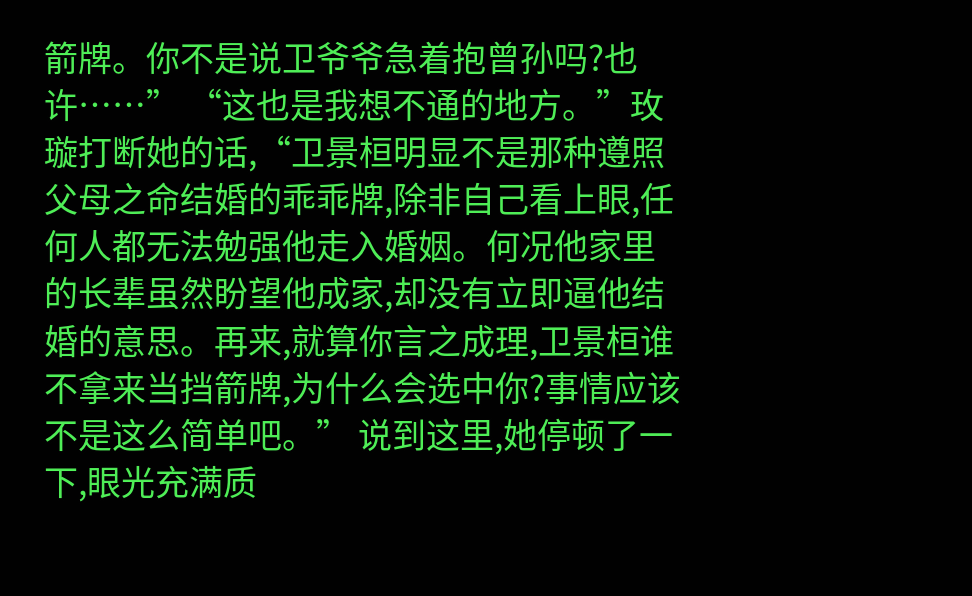箭牌。你不是说卫爷爷急着抱曾孙吗?也许……” “这也是我想不通的地方。”玫璇打断她的话,“卫景桓明显不是那种遵照父母之命结婚的乖乖牌,除非自己看上眼,任何人都无法勉强他走入婚姻。何况他家里的长辈虽然盼望他成家,却没有立即逼他结婚的意思。再来,就算你言之成理,卫景桓谁不拿来当挡箭牌,为什么会选中你?事情应该不是这么简单吧。” 说到这里,她停顿了一下,眼光充满质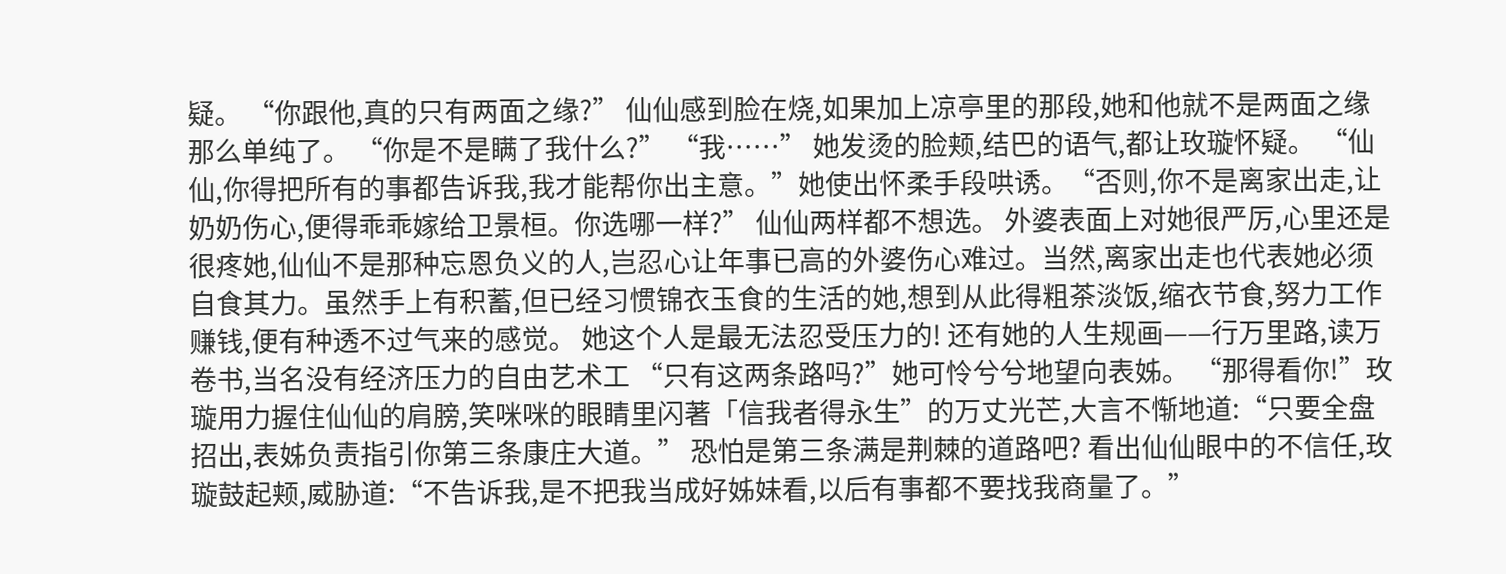疑。 “你跟他,真的只有两面之缘?” 仙仙感到脸在烧,如果加上凉亭里的那段,她和他就不是两面之缘那么单纯了。 “你是不是瞒了我什么?” “我……” 她发烫的脸颊,结巴的语气,都让玫璇怀疑。 “仙仙,你得把所有的事都告诉我,我才能帮你出主意。”她使出怀柔手段哄诱。“否则,你不是离家出走,让奶奶伤心,便得乖乖嫁给卫景桓。你选哪一样?” 仙仙两样都不想选。 外婆表面上对她很严厉,心里还是很疼她,仙仙不是那种忘恩负义的人,岂忍心让年事已高的外婆伤心难过。当然,离家出走也代表她必须自食其力。虽然手上有积蓄,但已经习惯锦衣玉食的生活的她,想到从此得粗茶淡饭,缩衣节食,努力工作赚钱,便有种透不过气来的感觉。 她这个人是最无法忍受压力的! 还有她的人生规画——行万里路,读万卷书,当名没有经济压力的自由艺术工 “只有这两条路吗?”她可怜兮兮地望向表姊。 “那得看你!”玫璇用力握住仙仙的肩膀,笑咪咪的眼睛里闪著「信我者得永生”的万丈光芒,大言不惭地道:“只要全盘招出,表姊负责指引你第三条康庄大道。” 恐怕是第三条满是荆棘的道路吧? 看出仙仙眼中的不信任,玫璇鼓起颊,威胁道:“不告诉我,是不把我当成好姊妹看,以后有事都不要找我商量了。”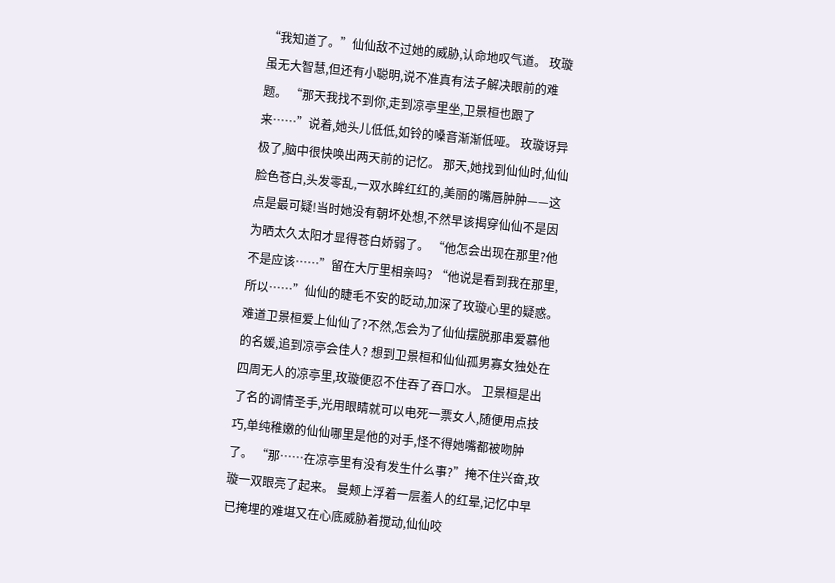“我知道了。”仙仙敌不过她的威胁,认命地叹气道。 玫璇虽无大智慧,但还有小聪明,说不准真有法子解决眼前的难题。 “那天我找不到你,走到凉亭里坐,卫景桓也跟了来……”说着,她头儿低低,如铃的嗓音渐渐低哑。 玫璇讶异极了,脑中很快唤出两天前的记忆。 那天,她找到仙仙时,仙仙脸色苍白,头发零乱,一双水眸红红的,美丽的嘴唇肿肿——这点是最可疑!当时她没有朝坏处想,不然早该揭穿仙仙不是因为晒太久太阳才显得苍白娇弱了。 “他怎会出现在那里?他不是应该……”留在大厅里相亲吗? “他说是看到我在那里,所以……”仙仙的睫毛不安的眨动,加深了玫璇心里的疑惑。 难道卫景桓爱上仙仙了?不然,怎会为了仙仙摆脱那串爱慕他的名媛,追到凉亭会佳人? 想到卫景桓和仙仙孤男寡女独处在四周无人的凉亭里,玫璇便忍不住吞了吞口水。 卫景桓是出了名的调情圣手,光用眼睛就可以电死一票女人,随便用点技巧,单纯稚嫩的仙仙哪里是他的对手,怪不得她嘴都被吻肿了。 “那……在凉亭里有没有发生什么事?”掩不住兴奋,玫璇一双眼亮了起来。 曼颊上浮着一层羞人的红晕,记忆中早已掩埋的难堪又在心底威胁着搅动,仙仙咬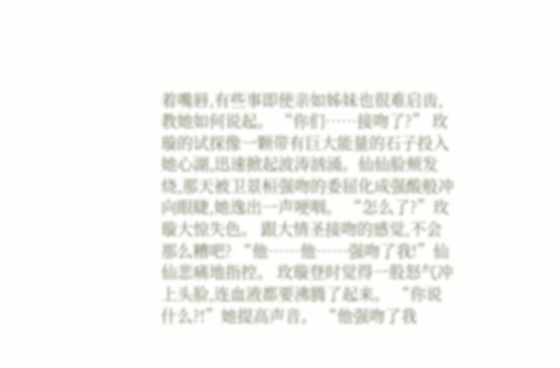着嘴唇,有些事即使亲如姊妹也很难启齿,教她如何说起。 “你们……接吻了?” 玫璇的试探像一颗带有巨大能量的石子投入她心湖,迅速掀起波涛汹涌。仙仙脸颊发烧,那天被卫景桓强吻的委屈化成强酸般冲向眼睫,她逸出一声哽咽。 “怎么了?”玫璇大惊失色。 跟大情圣接吻的感觉,不会那么糟吧? “他……他……强吻了我!”仙仙悲痛地指控。 玫璇登时觉得一股怒气冲上头脸,连血液都要沸腾了起来。 “你说什么?!”她提高声音。 “他强吻了我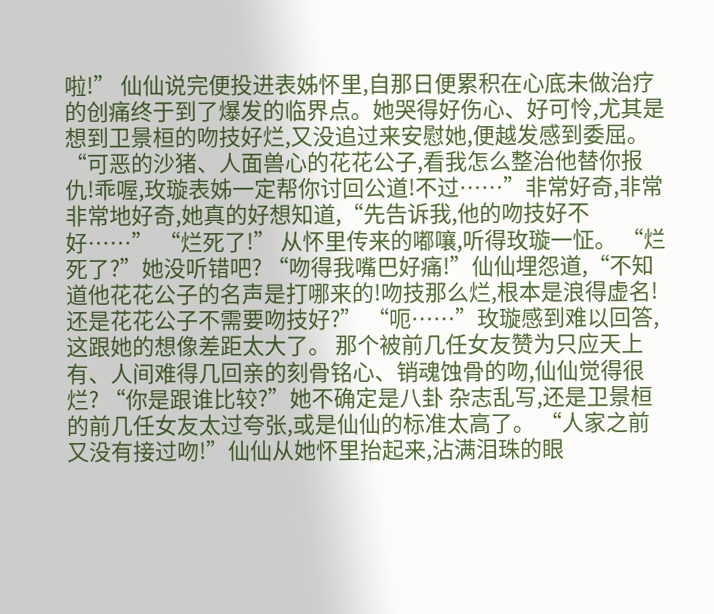啦!” 仙仙说完便投进表姊怀里,自那日便累积在心底未做治疗的创痛终于到了爆发的临界点。她哭得好伤心、好可怜,尤其是想到卫景桓的吻技好烂,又没追过来安慰她,便越发感到委屈。 “可恶的沙猪、人面兽心的花花公子,看我怎么整治他替你报仇!乖喔,玫璇表姊一定帮你讨回公道!不过……”非常好奇,非常非常地好奇,她真的好想知道,“先告诉我,他的吻技好不好……” “烂死了!” 从怀里传来的嘟嚷,听得玫璇一怔。 “烂死了?”她没听错吧? “吻得我嘴巴好痛!”仙仙埋怨道,“不知道他花花公子的名声是打哪来的!吻技那么烂,根本是浪得虚名!还是花花公子不需要吻技好?” “呃……”玫璇感到难以回答,这跟她的想像差距太大了。 那个被前几任女友赞为只应天上有、人间难得几回亲的刻骨铭心、销魂蚀骨的吻,仙仙觉得很烂? “你是跟谁比较?”她不确定是八卦 杂志乱写,还是卫景桓的前几任女友太过夸张,或是仙仙的标准太高了。 “人家之前又没有接过吻!”仙仙从她怀里抬起来,沾满泪珠的眼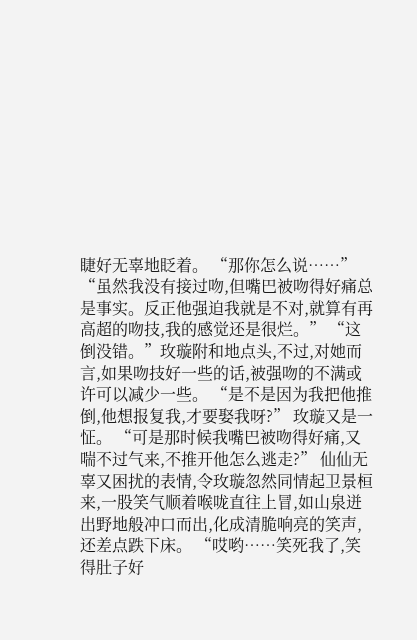睫好无辜地眨着。 “那你怎么说……” “虽然我没有接过吻,但嘴巴被吻得好痛总是事实。反正他强迫我就是不对,就算有再高超的吻技,我的感觉还是很烂。” “这倒没错。”玫璇附和地点头,不过,对她而言,如果吻技好一些的话,被强吻的不满或许可以减少一些。 “是不是因为我把他推倒,他想报复我,才要娶我呀?” 玫璇又是一怔。 “可是那时候我嘴巴被吻得好痛,又喘不过气来,不推开他怎么逃走?” 仙仙无辜又困扰的表情,令玫璇忽然同情起卫景桓来,一股笑气顺着喉咙直往上冒,如山泉迸出野地般冲口而出,化成清脆响亮的笑声,还差点跌下床。 “哎哟……笑死我了,笑得肚子好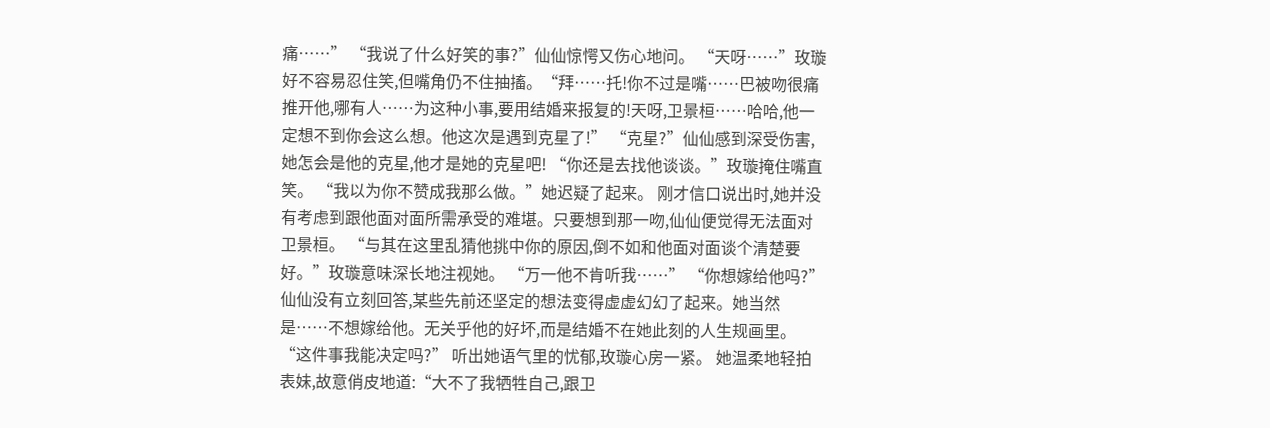痛……” “我说了什么好笑的事?”仙仙惊愕又伤心地问。 “天呀……”玫璇好不容易忍住笑,但嘴角仍不住抽搐。“拜……托!你不过是嘴……巴被吻很痛推开他,哪有人……为这种小事,要用结婚来报复的!天呀,卫景桓……哈哈,他一定想不到你会这么想。他这次是遇到克星了!” “克星?”仙仙感到深受伤害,她怎会是他的克星,他才是她的克星吧! “你还是去找他谈谈。”玫璇掩住嘴直笑。 “我以为你不赞成我那么做。”她迟疑了起来。 刚才信口说出时,她并没有考虑到跟他面对面所需承受的难堪。只要想到那一吻,仙仙便觉得无法面对卫景桓。 “与其在这里乱猜他挑中你的原因,倒不如和他面对面谈个清楚要好。”玫璇意味深长地注视她。 “万一他不肯听我……” “你想嫁给他吗?” 仙仙没有立刻回答,某些先前还坚定的想法变得虚虚幻幻了起来。她当然是……不想嫁给他。无关乎他的好坏,而是结婚不在她此刻的人生规画里。 “这件事我能决定吗?” 听出她语气里的忧郁,玫璇心房一紧。 她温柔地轻拍表妹,故意俏皮地道:“大不了我牺牲自己,跟卫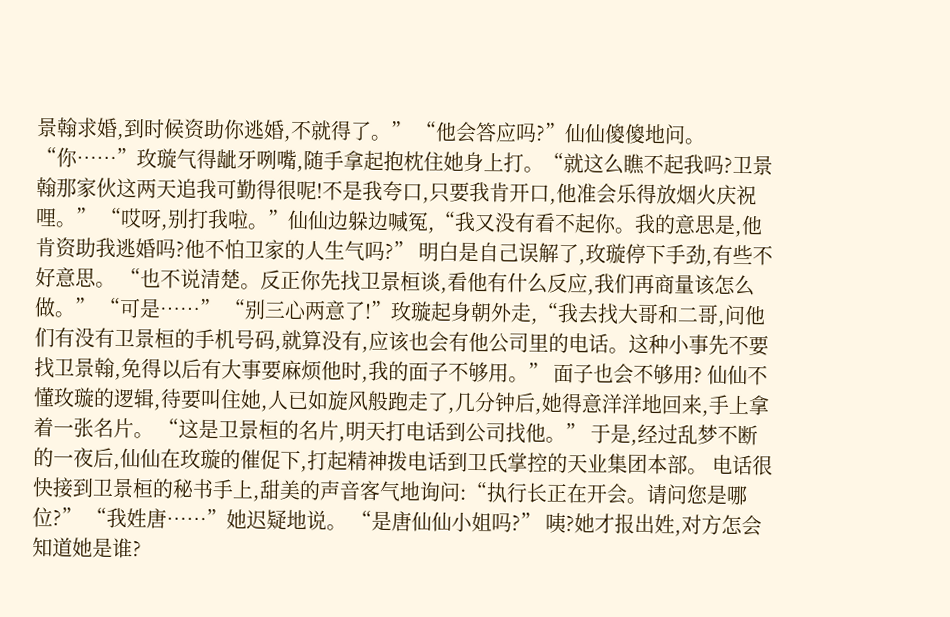景翰求婚,到时候资助你逃婚,不就得了。” “他会答应吗?”仙仙傻傻地问。 “你……”玫璇气得龇牙咧嘴,随手拿起抱枕住她身上打。“就这么瞧不起我吗?卫景翰那家伙这两天追我可勤得很呢!不是我夸口,只要我肯开口,他准会乐得放烟火庆祝哩。” “哎呀,别打我啦。”仙仙边躲边喊冤,“我又没有看不起你。我的意思是,他肯资助我逃婚吗?他不怕卫家的人生气吗?” 明白是自己误解了,玫璇停下手劲,有些不好意思。 “也不说清楚。反正你先找卫景桓谈,看他有什么反应,我们再商量该怎么做。” “可是……” “别三心两意了!”玫璇起身朝外走,“我去找大哥和二哥,问他们有没有卫景桓的手机号码,就算没有,应该也会有他公司里的电话。这种小事先不要找卫景翰,免得以后有大事要麻烦他时,我的面子不够用。” 面子也会不够用? 仙仙不懂玫璇的逻辑,待要叫住她,人已如旋风般跑走了,几分钟后,她得意洋洋地回来,手上拿着一张名片。 “这是卫景桓的名片,明天打电话到公司找他。” 于是,经过乱梦不断的一夜后,仙仙在玫璇的催促下,打起精神拨电话到卫氏掌控的天业集团本部。 电话很快接到卫景桓的秘书手上,甜美的声音客气地询问:“执行长正在开会。请问您是哪位?” “我姓唐……”她迟疑地说。 “是唐仙仙小姐吗?” 咦?她才报出姓,对方怎会知道她是谁?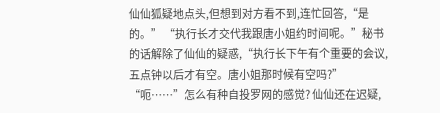仙仙狐疑地点头,但想到对方看不到,连忙回答,“是的。” “执行长才交代我跟唐小姐约时间呢。”秘书的话解除了仙仙的疑惑,“执行长下午有个重要的会议,五点钟以后才有空。唐小姐那时候有空吗?” “呃……”怎么有种自投罗网的感觉? 仙仙还在迟疑,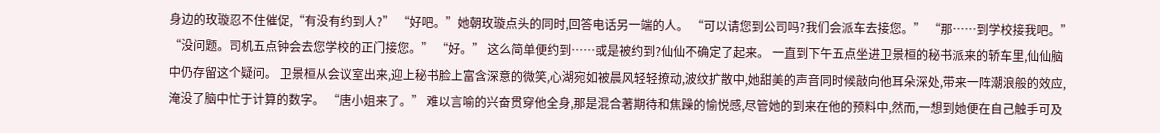身边的玫璇忍不住催促,“有没有约到人?” “好吧。”她朝玫璇点头的同时,回答电话另一端的人。 “可以请您到公司吗?我们会派车去接您。” “那……到学校接我吧。” “没问题。司机五点钟会去您学校的正门接您。” “好。” 这么简单便约到……或是被约到?仙仙不确定了起来。 一直到下午五点坐进卫景桓的秘书派来的轿车里,仙仙脑中仍存留这个疑问。 卫景桓从会议室出来,迎上秘书脸上富含深意的微笑,心湖宛如被晨风轻轻撩动,波纹扩散中,她甜美的声音同时候敲向他耳朵深处,带来一阵潮浪般的效应,淹没了脑中忙于计算的数字。 “唐小姐来了。” 难以言喻的兴奋贯穿他全身,那是混合著期待和焦躁的愉悦感,尽管她的到来在他的预料中,然而,一想到她便在自己触手可及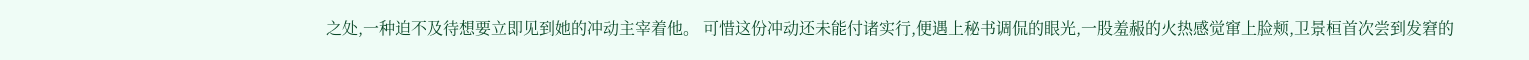之处,一种迫不及待想要立即见到她的冲动主宰着他。 可惜这份冲动还未能付诸实行,便遇上秘书调侃的眼光,一股羞赧的火热感觉窜上脸颊,卫景桓首次尝到发窘的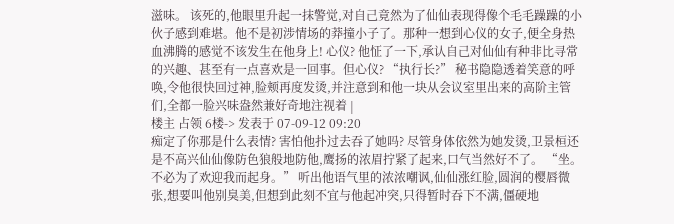滋味。 该死的,他眼里升起一抹警觉,对自己竟然为了仙仙表现得像个毛毛躁躁的小伙子感到难堪。他不是初涉情场的莽撞小子了。那种一想到心仪的女子,便全身热血沸腾的感觉不该发生在他身上! 心仪? 他怔了一下,承认自己对仙仙有种非比寻常的兴趣、甚至有一点喜欢是一回事。但心仪? “执行长?” 秘书隐隐透着笑意的呼唤,令他很快回过神,脸颊再度发烫,并注意到和他一块从会议室里出来的高阶主管们,全都一脸兴味盎然兼好奇地注视着 |
楼主 占领 6楼-> 发表于 07-09-12 09:20
痴定了你那是什么表情? 害怕他扑过去吞了她吗? 尽管身体依然为她发烫,卫景桓还是不高兴仙仙像防色狼般地防他,鹰扬的浓眉拧紧了起来,口气当然好不了。 “坐。不必为了欢迎我而起身。” 听出他语气里的浓浓嘲讽,仙仙涨红脸,圆润的樱唇微张,想要叫他别臭美,但想到此刻不宜与他起冲突,只得暂时吞下不满,僵硬地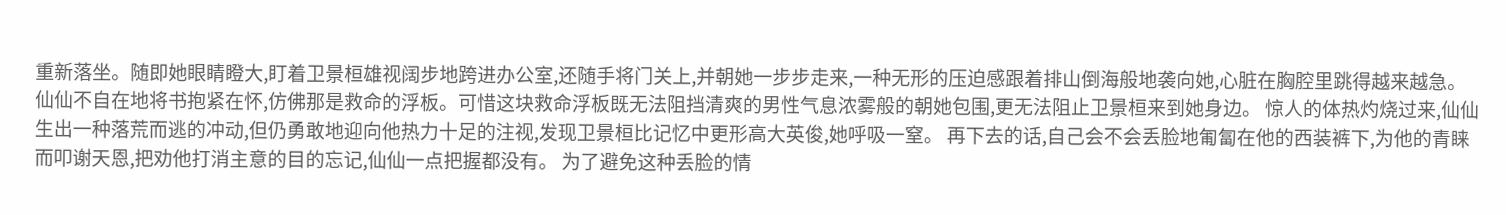重新落坐。随即她眼睛瞪大,盯着卫景桓雄视阔步地跨进办公室,还随手将门关上,并朝她一步步走来,一种无形的压迫感跟着排山倒海般地袭向她,心脏在胸腔里跳得越来越急。 仙仙不自在地将书抱紧在怀,仿佛那是救命的浮板。可惜这块救命浮板既无法阻挡清爽的男性气息浓雾般的朝她包围,更无法阻止卫景桓来到她身边。 惊人的体热灼烧过来,仙仙生出一种落荒而逃的冲动,但仍勇敢地迎向他热力十足的注视,发现卫景桓比记忆中更形高大英俊,她呼吸一窒。 再下去的话,自己会不会丢脸地匍匐在他的西装裤下,为他的青睐而叩谢天恩,把劝他打消主意的目的忘记,仙仙一点把握都没有。 为了避免这种丢脸的情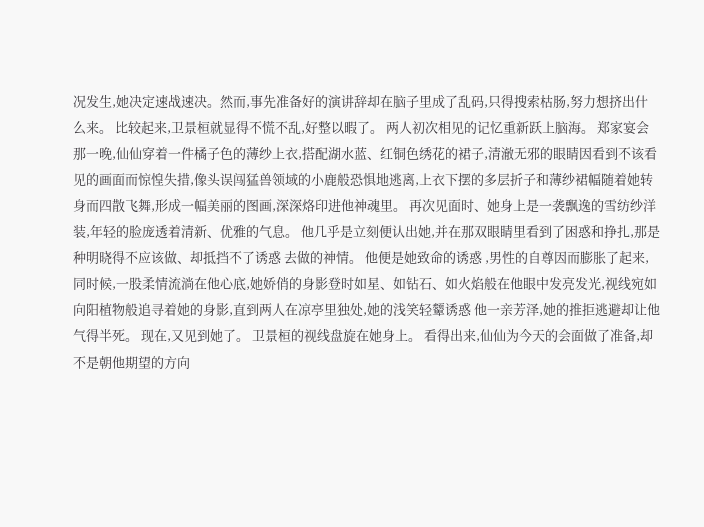况发生,她决定速战速决。然而,事先准备好的演讲辞却在脑子里成了乱码,只得搜索枯肠,努力想挤出什么来。 比较起来,卫景桓就显得不慌不乱,好整以暇了。 两人初次相见的记忆重新跃上脑海。 郑家宴会那一晚,仙仙穿着一件橘子色的薄纱上衣,搭配湖水蓝、红铜色绣花的裙子,清澈无邪的眼睛因看到不该看见的画面而惊惶失措,像头误闯猛兽领域的小鹿般恐惧地逃离,上衣下摆的多层折子和薄纱裙幅随着她转身而四散飞舞,形成一幅美丽的图画,深深烙印进他神魂里。 再次见面时、她身上是一袭飘逸的雪纺纱洋装,年轻的脸庞透着清新、优雅的气息。 他几乎是立刻便认出她,并在那双眼睛里看到了困惑和挣扎,那是种明晓得不应该做、却抵挡不了诱惑 去做的神情。 他便是她致命的诱惑 ,男性的自尊因而膨胀了起来,同时候,一股柔情流淌在他心底,她娇俏的身影登时如星、如钻石、如火焰般在他眼中发亮发光,视线宛如向阳植物般追寻着她的身影,直到两人在凉亭里独处,她的浅笑轻颦诱惑 他一亲芳泽,她的推拒逃避却让他气得半死。 现在,又见到她了。 卫景桓的视线盘旋在她身上。 看得出来,仙仙为今天的会面做了准备,却不是朝他期望的方向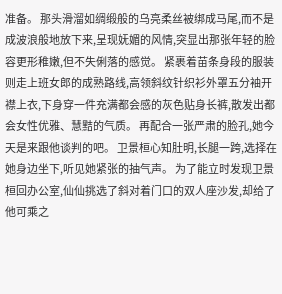准备。 那头滑溜如绸缎般的乌亮柔丝被绑成马尾,而不是成波浪般地放下来,呈现妩媚的风情,突显出那张年轻的脸容更形稚嫩,但不失俐落的感觉。 紧裹着苗条身段的服装则走上班女郎的成熟路线,高领斜纹针织衫外罩五分袖开襟上衣,下身穿一件充满都会感的灰色贴身长裤,散发出都会女性优雅、慧黠的气质。 再配合一张严肃的脸孔,她今天是来跟他谈判的吧。 卫景桓心知肚明,长腿一跨,选择在她身边坐下,听见她紧张的抽气声。 为了能立时发现卫景桓回办公室,仙仙挑选了斜对着门口的双人座沙发,却给了他可乘之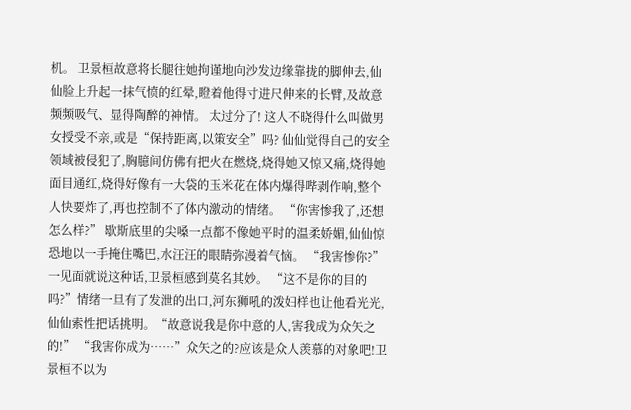机。 卫景桓故意将长腿往她拘谨地向沙发边缘靠拢的脚伸去,仙仙脸上升起一抹气愤的红晕,瞪着他得寸进尺伸来的长臂,及故意频频吸气、显得陶醉的神情。 太过分了! 这人不晓得什么叫做男女授受不亲,或是“保持距离,以策安全”吗? 仙仙觉得自己的安全领域被侵犯了,胸臆间仿佛有把火在燃烧,烧得她又惊又痛,烧得她面目通红,烧得好像有一大袋的玉米花在体内爆得哔剥作响,整个人快要炸了,再也控制不了体内激动的情绪。 “你害惨我了,还想怎么样?” 歇斯底里的尖嗓一点都不像她平时的温柔娇媚,仙仙惊恐地以一手掩住嘴巴,水汪汪的眼睛弥漫着气恼。 “我害惨你?”一见面就说这种话,卫景桓感到莫名其妙。 “这不是你的目的吗?”情绪一旦有了发泄的出口,河东狮吼的泼妇样也让他看光光,仙仙索性把话挑明。“故意说我是你中意的人,害我成为众矢之的!” “我害你成为……”众矢之的?应该是众人羡慕的对象吧!卫景桓不以为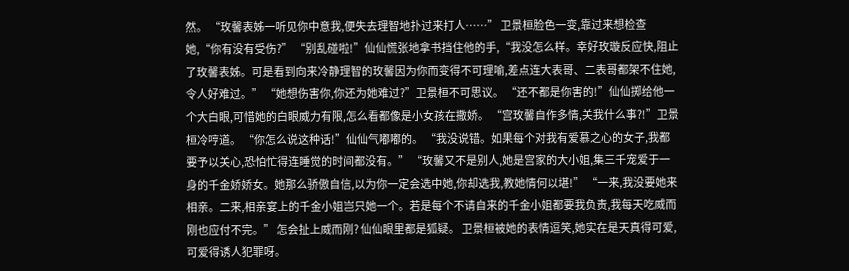然。 “玫馨表姊一听见你中意我,便失去理智地扑过来打人……” 卫景桓脸色一变,靠过来想检查她,“你有没有受伤?” “别乱碰啦!”仙仙慌张地拿书挡住他的手,“我没怎么样。幸好玫璇反应快,阻止了玫馨表姊。可是看到向来冷静理智的玫馨因为你而变得不可理喻,差点连大表哥、二表哥都架不住她,令人好难过。” “她想伤害你,你还为她难过?”卫景桓不可思议。 “还不都是你害的!”仙仙掷给他一个大白眼,可惜她的白眼威力有限,怎么看都像是小女孩在撒娇。 “宫玫馨自作多情,关我什么事?!”卫景桓冷哼道。 “你怎么说这种话!”仙仙气嘟嘟的。 “我没说错。如果每个对我有爱慕之心的女子,我都要予以关心,恐怕忙得连睡觉的时间都没有。” “玫馨又不是别人,她是宫家的大小姐,集三千宠爱于一身的千金娇娇女。她那么骄傲自信,以为你一定会选中她,你却选我,教她情何以堪!” “一来,我没要她来相亲。二来,相亲宴上的千金小姐岂只她一个。若是每个不请自来的千金小姐都要我负责,我每天吃威而刚也应付不完。” 怎会扯上威而刚? 仙仙眼里都是狐疑。 卫景桓被她的表情逗笑,她实在是天真得可爱,可爱得诱人犯罪呀。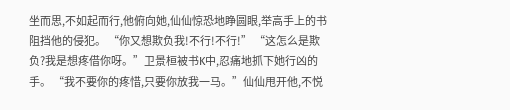坐而思,不如起而行,他俯向她,仙仙惊恐地睁圆眼,举高手上的书阻挡他的侵犯。 “你又想欺负我!不行!不行!” “这怎么是欺负?我是想疼借你呀。”卫景桓被书K中,忍痛地抓下她行凶的手。 “我不要你的疼惜,只要你放我一马。”仙仙甩开他,不悦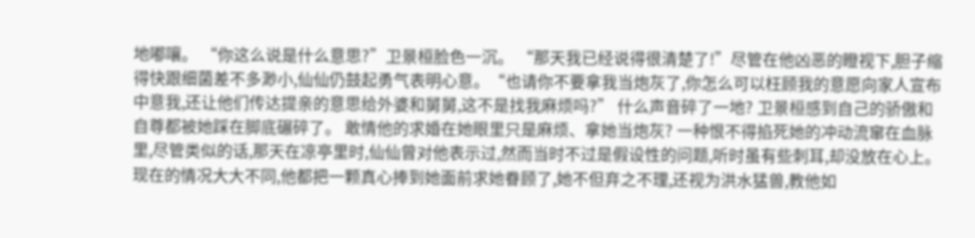地嘟嚷。 “你这么说是什么意思?”卫景桓脸色一沉。 “那天我已经说得很清楚了!”尽管在他凶恶的瞪视下,胆子缩得快跟细菌差不多渺小,仙仙仍鼓起勇气表明心意。“也请你不要拿我当炮灰了,你怎么可以枉顾我的意愿向家人宣布中意我,还让他们传达提亲的意思给外婆和舅舅,这不是找我麻烦吗?” 什么声音碎了一地? 卫景桓感到自己的骄傲和自尊都被她踩在脚底碾碎了。 敢情他的求婚在她眼里只是麻烦、拿她当炮灰? 一种恨不得掐死她的冲动流窜在血脉里,尽管类似的话,那天在凉亭里时,仙仙曾对他表示过,然而当时不过是假设性的问题,听时虽有些刺耳,却没放在心上。现在的情况大大不同,他都把一颗真心捧到她面前求她眷顾了,她不但弃之不理,还视为洪水猛兽,教他如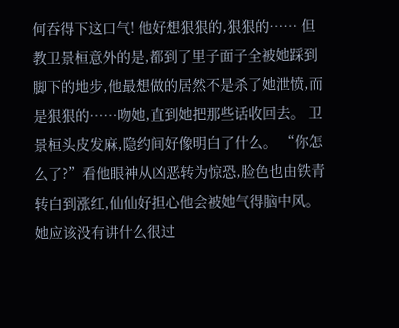何吞得下这口气! 他好想狠狠的,狠狠的…… 但教卫景桓意外的是,都到了里子面子全被她踩到脚下的地步,他最想做的居然不是杀了她泄愤,而是狠狠的……吻她,直到她把那些话收回去。 卫景桓头皮发麻,隐约间好像明白了什么。 “你怎么了?”看他眼神从凶恶转为惊恐,脸色也由铁青转白到涨红,仙仙好担心他会被她气得脑中风。 她应该没有讲什么很过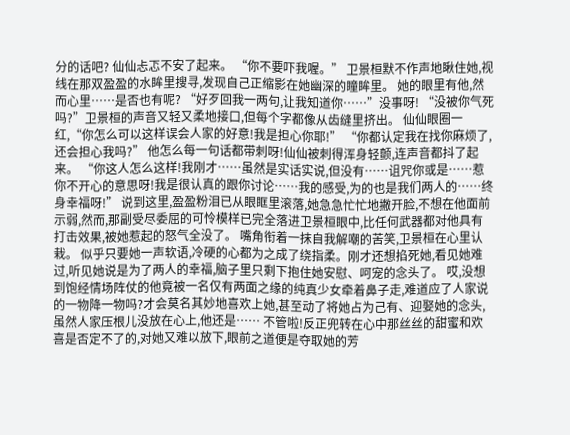分的话吧? 仙仙忐忑不安了起来。 “你不要吓我喔。” 卫景桓默不作声地瞅住她,视线在那双盈盈的水眸里搜寻,发现自己正缩影在她幽深的瞳眸里。 她的眼里有他,然而心里……是否也有呢? “好歹回我一两句,让我知道你……”没事呀! “没被你气死吗?”卫景桓的声音又轻又柔地接口,但每个字都像从齿缝里挤出。 仙仙眼圈一红,“你怎么可以这样误会人家的好意!我是担心你耶!” “你都认定我在找你麻烦了,还会担心我吗?” 他怎么每一句话都带刺呀!仙仙被刺得浑身轻颤,连声音都抖了起来。 “你这人怎么这样!我刚才……虽然是实话实说,但没有……诅咒你或是……惹你不开心的意思呀!我是很认真的跟你讨论……我的感受,为的也是我们两人的……终身幸福呀!” 说到这里,盈盈粉泪已从眼眶里滚落,她急急忙忙地撇开脸,不想在他面前示弱,然而,那副受尽委屈的可怜模样已完全落进卫景桓眼中,比任何武器都对他具有打击效果,被她惹起的怒气全没了。 嘴角衔着一抹自我解嘲的苦笑,卫景桓在心里认栽。 似乎只要她一声软语,冷硬的心都为之成了绕指柔。刚才还想掐死她,看见她难过,听见她说是为了两人的幸福,脑子里只剩下抱住她安慰、呵宠的念头了。 哎,没想到饱经情场阵仗的他竟被一名仅有两面之缘的纯真少女牵着鼻子走,难道应了人家说的一物降一物吗?才会莫名其妙地喜欢上她,甚至动了将她占为己有、迎娶她的念头,虽然人家压根儿没放在心上,他还是…… 不管啦!反正兜转在心中那丝丝的甜蜜和欢喜是否定不了的,对她又难以放下,眼前之道便是夺取她的芳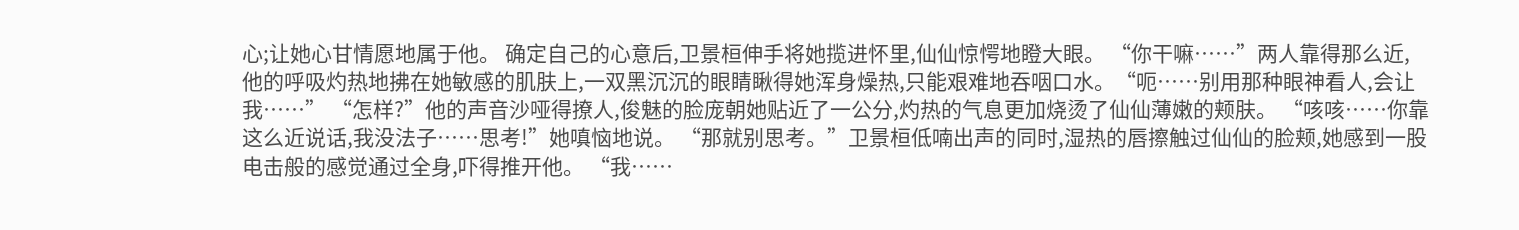心;让她心甘情愿地属于他。 确定自己的心意后,卫景桓伸手将她揽进怀里,仙仙惊愕地瞪大眼。 “你干嘛……”两人靠得那么近,他的呼吸灼热地拂在她敏感的肌肤上,一双黑沉沉的眼睛瞅得她浑身燥热,只能艰难地吞咽口水。“呃……别用那种眼神看人,会让我……” “怎样?”他的声音沙哑得撩人,俊魅的脸庞朝她贴近了一公分,灼热的气息更加烧烫了仙仙薄嫩的颊肤。 “咳咳……你靠这么近说话,我没法子……思考!”她嗔恼地说。 “那就别思考。”卫景桓低喃出声的同时,湿热的唇擦触过仙仙的脸颊,她感到一股电击般的感觉通过全身,吓得推开他。 “我……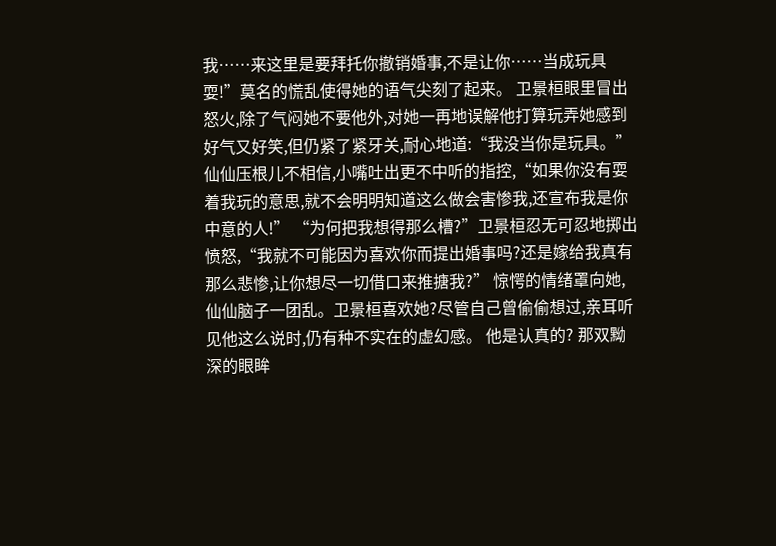我……来这里是要拜托你撤销婚事,不是让你……当成玩具耍!”莫名的慌乱使得她的语气尖刻了起来。 卫景桓眼里冒出怒火,除了气闷她不要他外,对她一再地误解他打算玩弄她感到好气又好笑,但仍紧了紧牙关,耐心地道:“我没当你是玩具。” 仙仙压根儿不相信,小嘴吐出更不中听的指控,“如果你没有耍着我玩的意思,就不会明明知道这么做会害惨我,还宣布我是你中意的人!” “为何把我想得那么槽?”卫景桓忍无可忍地掷出愤怒,“我就不可能因为喜欢你而提出婚事吗?还是嫁给我真有那么悲惨,让你想尽一切借口来推搪我?” 惊愕的情绪罩向她,仙仙脑子一团乱。卫景桓喜欢她?尽管自己曾偷偷想过,亲耳听见他这么说时,仍有种不实在的虚幻感。 他是认真的? 那双黝深的眼眸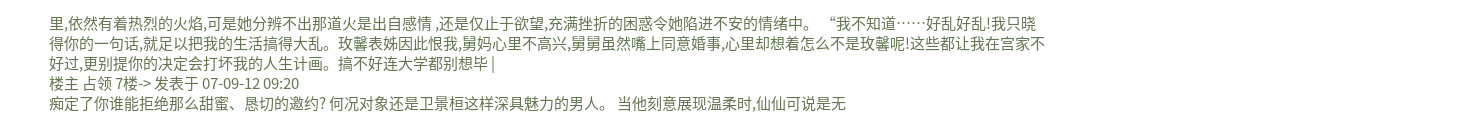里,依然有着热烈的火焰,可是她分辨不出那道火是出自感情 ,还是仅止于欲望,充满挫折的困惑令她陷进不安的情绪中。 “我不知道……好乱好乱!我只晓得你的一句话,就足以把我的生活搞得大乱。玫馨表姊因此恨我,舅妈心里不高兴,舅舅虽然嘴上同意婚事,心里却想着怎么不是玫馨呢!这些都让我在宫家不好过,更别提你的决定会打坏我的人生计画。搞不好连大学都别想毕 |
楼主 占领 7楼-> 发表于 07-09-12 09:20
痴定了你谁能拒绝那么甜蜜、恳切的邀约? 何况对象还是卫景桓这样深具魅力的男人。 当他刻意展现温柔时,仙仙可说是无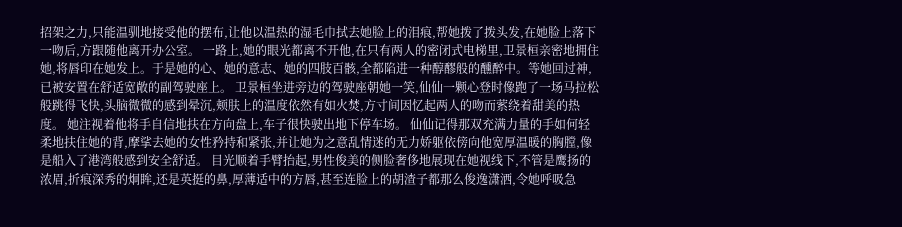招架之力,只能温驯地接受他的摆布,让他以温热的湿毛巾拭去她脸上的泪痕,帮她拨了拨头发,在她脸上落下一吻后,方跟随他离开办公室。 一路上,她的眼光都离不开他,在只有两人的密闭式电梯里,卫景桓亲密地拥住她,将唇印在她发上。于是她的心、她的意志、她的四肢百骸,全都陷进一种醇醪般的醺醉中。等她回过神,已被安置在舒适宽敞的副驾驶座上。 卫景桓坐进旁边的驾驶座朝她一笑,仙仙一颗心登时像跑了一场马拉松般跳得飞快,头脑微微的感到晕沉,颊肤上的温度依然有如火焚,方寸间因忆起两人的吻而萦绕着甜美的热度。 她注视着他将手自信地扶在方向盘上,车子很快驶出地下停车场。 仙仙记得那双充满力量的手如何轻柔地扶住她的背,摩挲去她的女性矜持和紧张,并让她为之意乱情迷的无力娇躯依傍向他宽厚温暖的胸膛,像是船入了港湾般感到安全舒适。 目光顺着手臂抬起,男性俊美的侧脸奢侈地展现在她视线下,不管是鹰扬的浓眉,折痕深秀的炯眸,还是英挺的鼻,厚薄适中的方唇,甚至连脸上的胡渣子都那么俊逸潇洒,令她呼吸急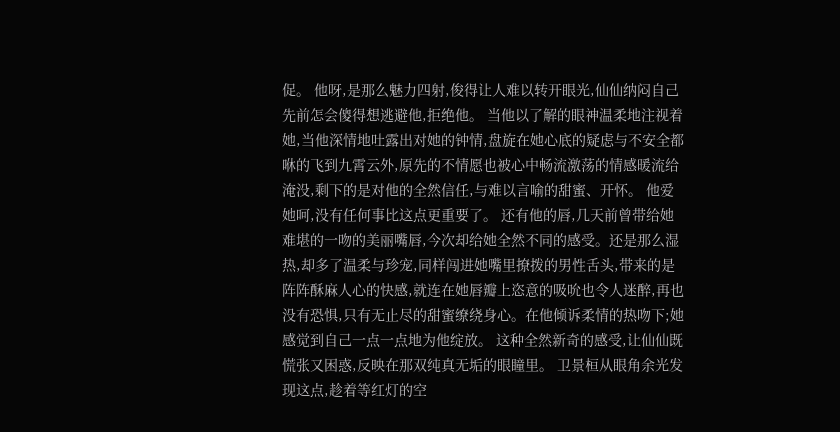促。 他呀,是那么魅力四射,俊得让人难以转开眼光,仙仙纳闷自己先前怎会傻得想逃避他,拒绝他。 当他以了解的眼神温柔地注视着她,当他深情地吐露出对她的钟情,盘旋在她心底的疑虑与不安全都咻的飞到九霄云外,原先的不情愿也被心中畅流激荡的情感暖流给淹没,剩下的是对他的全然信任,与难以言喻的甜蜜、开怀。 他爱她呵,没有任何事比这点更重要了。 还有他的唇,几天前曾带给她难堪的一吻的美丽嘴唇,今次却给她全然不同的感受。还是那么湿热,却多了温柔与珍宠,同样闯进她嘴里撩拨的男性舌头,带来的是阵阵酥麻人心的快感,就连在她唇瓣上恣意的吸吮也令人迷醉,再也没有恐惧,只有无止尽的甜蜜缭绕身心。在他倾诉柔情的热吻下;她感觉到自己一点一点地为他绽放。 这种全然新奇的感受,让仙仙既慌张又困惑,反映在那双纯真无垢的眼瞳里。 卫景桓从眼角余光发现这点,趁着等红灯的空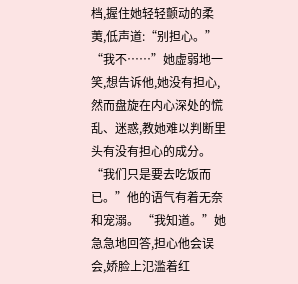档,握住她轻轻颤动的柔荑,低声道:“别担心。” “我不……”她虚弱地一笑,想告诉他,她没有担心,然而盘旋在内心深处的慌乱、迷惑,教她难以判断里头有没有担心的成分。 “我们只是要去吃饭而已。”他的语气有着无奈和宠溺。 “我知道。”她急急地回答,担心他会误会,娇脸上氾滥着红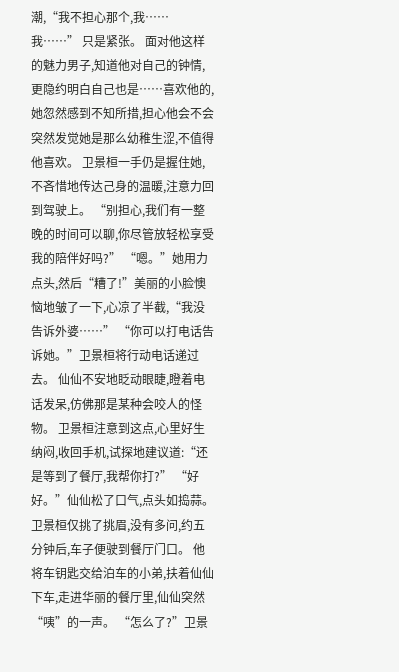潮,“我不担心那个,我……我……” 只是紧张。 面对他这样的魅力男子,知道他对自己的钟情,更隐约明白自己也是……喜欢他的,她忽然感到不知所措,担心他会不会突然发觉她是那么幼稚生涩,不值得他喜欢。 卫景桓一手仍是握住她,不吝惜地传达己身的温暖,注意力回到驾驶上。 “别担心,我们有一整晚的时间可以聊,你尽管放轻松享受我的陪伴好吗?” “嗯。”她用力点头,然后“糟了!”美丽的小脸懊恼地皱了一下,心凉了半截,“我没告诉外婆……” “你可以打电话告诉她。”卫景桓将行动电话递过去。 仙仙不安地眨动眼睫,瞪着电话发呆,仿佛那是某种会咬人的怪物。 卫景桓注意到这点,心里好生纳闷,收回手机,试探地建议道:“还是等到了餐厅,我帮你打?” “好好。”仙仙松了口气,点头如捣蒜。 卫景桓仅挑了挑眉,没有多问,约五分钟后,车子便驶到餐厅门口。 他将车钥匙交给泊车的小弟,扶着仙仙下车,走进华丽的餐厅里,仙仙突然“咦”的一声。 “怎么了?”卫景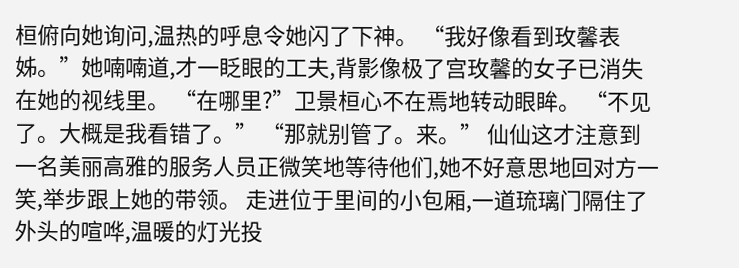桓俯向她询问,温热的呼息令她闪了下神。 “我好像看到玫馨表姊。”她喃喃道,才一眨眼的工夫,背影像极了宫玫馨的女子已消失在她的视线里。 “在哪里?”卫景桓心不在焉地转动眼眸。 “不见了。大概是我看错了。” “那就别管了。来。” 仙仙这才注意到一名美丽高雅的服务人员正微笑地等待他们,她不好意思地回对方一笑,举步跟上她的带领。 走进位于里间的小包厢,一道琉璃门隔住了外头的喧哗,温暖的灯光投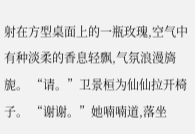射在方型桌面上的一瓶玫瑰,空气中有种淡柔的香息轻飘,气氛浪漫旖旎。 “请。”卫景桓为仙仙拉开椅子。 “谢谢。”她喃喃道,落坐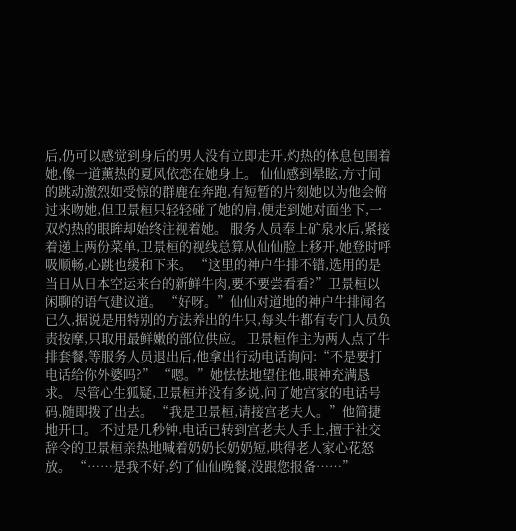后,仍可以感觉到身后的男人没有立即走开,灼热的体息包围着她,像一道薰热的夏风依恋在她身上。 仙仙感到晕眩,方寸间的跳动激烈如受惊的群鹿在奔跑,有短暂的片刻她以为他会俯过来吻她,但卫景桓只轻轻碰了她的肩,便走到她对面坐下,一双灼热的眼眸却始终注视着她。 服务人员奉上矿泉水后,紧接着递上两份菜单,卫景桓的视线总算从仙仙脸上移开,她登时呼吸顺畅,心跳也缓和下来。 “这里的神户牛排不错,选用的是当日从日本空运来台的新鲜牛肉,要不要尝看看?”卫景桓以闲聊的语气建议道。 “好呀。”仙仙对道地的神户牛排闻名已久,据说是用特别的方法养出的牛只,每头牛都有专门人员负责按摩,只取用最鲜嫩的部位供应。 卫景桓作主为两人点了牛排套餐,等服务人员退出后,他拿出行动电话询问:“不是要打电话给你外婆吗?” “嗯。”她怯怯地望住他,眼神充满恳求。 尽管心生狐疑,卫景桓并没有多说,问了她宫家的电话号码,随即拨了出去。 “我是卫景桓,请接宫老夫人。”他简捷地开口。 不过是几秒钟,电话已转到宫老夫人手上,擅于社交辞令的卫景桓亲热地喊着奶奶长奶奶短,哄得老人家心花怒放。 “……是我不好,约了仙仙晚餐,没跟您报备……”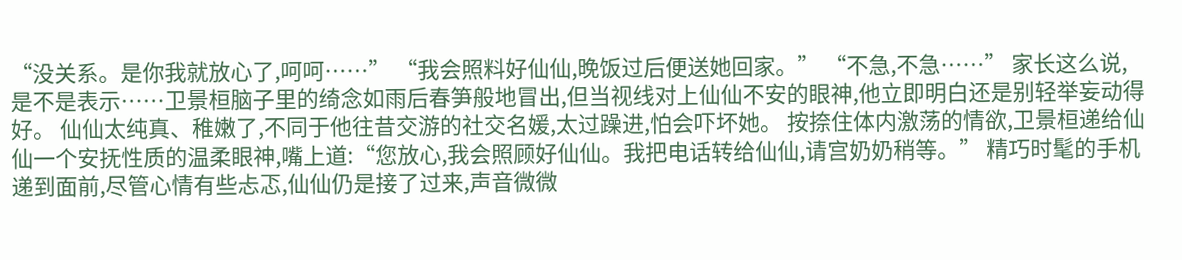“没关系。是你我就放心了,呵呵……” “我会照料好仙仙,晚饭过后便送她回家。” “不急,不急……” 家长这么说,是不是表示……卫景桓脑子里的绮念如雨后春笋般地冒出,但当视线对上仙仙不安的眼神,他立即明白还是别轻举妄动得好。 仙仙太纯真、稚嫩了,不同于他往昔交游的社交名媛,太过躁进,怕会吓坏她。 按捺住体内激荡的情欲,卫景桓递给仙仙一个安抚性质的温柔眼神,嘴上道:“您放心,我会照顾好仙仙。我把电话转给仙仙,请宫奶奶稍等。” 精巧时髦的手机递到面前,尽管心情有些忐忑,仙仙仍是接了过来,声音微微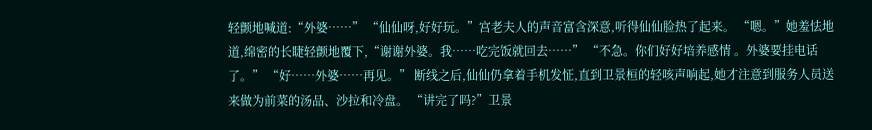轻颤地喊道:“外婆……” “仙仙呀,好好玩。”宫老夫人的声音富含深意,听得仙仙脸热了起来。 “嗯。”她羞怯地道,绵密的长睫轻颤地覆下,“谢谢外婆。我……吃完饭就回去……” “不急。你们好好培养感情 。外婆要挂电话了。” “好……外婆……再见。” 断线之后,仙仙仍拿着手机发怔,直到卫景桓的轻咳声响起,她才注意到服务人员送来做为前菜的汤品、沙拉和冷盘。 “讲完了吗?”卫景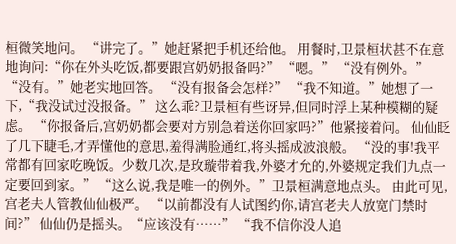桓微笑地问。 “讲完了。”她赶紧把手机还给他。 用餐时,卫景桓状甚不在意地询问:“你在外头吃饭,都要跟宫奶奶报备吗?” “嗯。” “没有例外。” “没有。”她老实地回答。 “没有报备会怎样?” “我不知道。”她想了一下,“我没试过没报备。” 这么乖?卫景桓有些讶异,但同时浮上某种模糊的疑虑。 “你报备后,宫奶奶都会要对方别急着送你回家吗?”他紧接着问。 仙仙眨了几下睫毛,才弄懂他的意思,羞得满脸通红,将头摇成波浪般。 “没的事!我平常都有回家吃晚饭。少数几次,是玫璇带着我,外婆才允的,外婆规定我们九点一定要回到家。” “这么说,我是唯一的例外。”卫景桓满意地点头。 由此可见,宫老夫人管教仙仙极严。 “以前都没有人试图约你,请宫老夫人放宽门禁时间?” 仙仙仍是摇头。“应该没有……” “我不信你没人追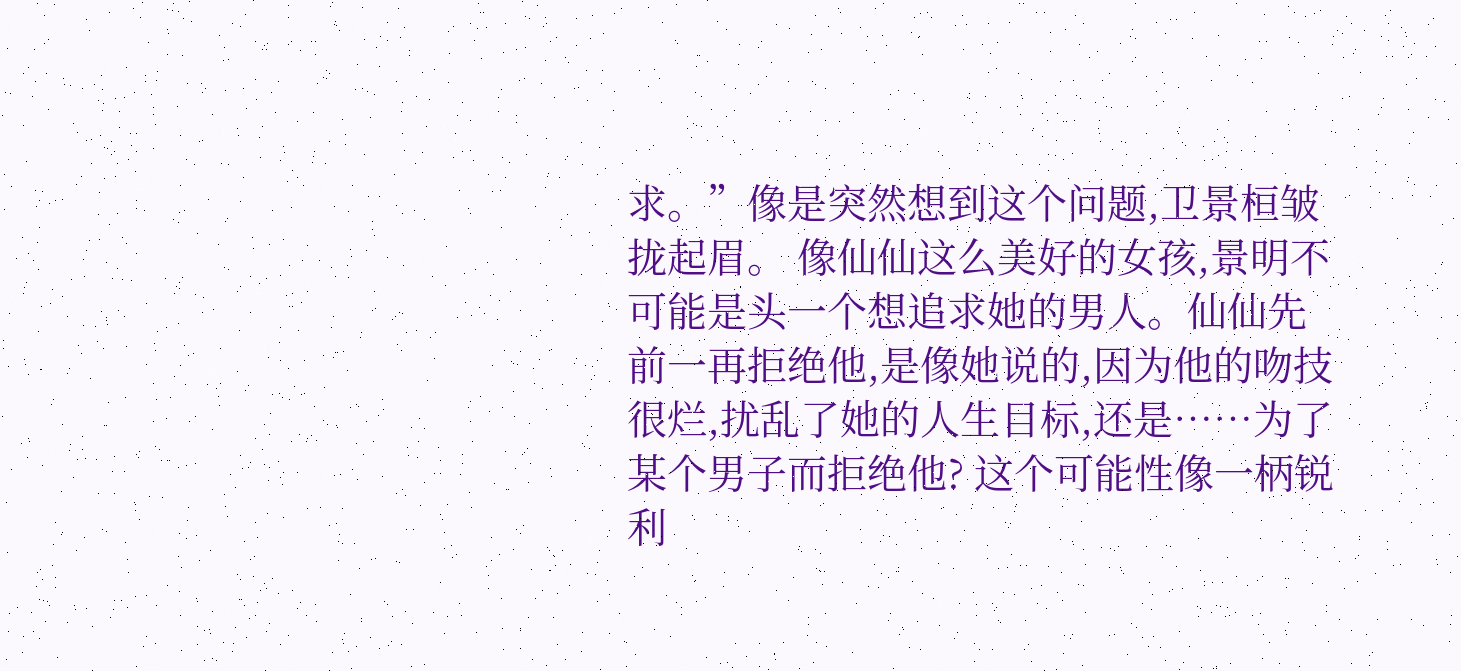求。”像是突然想到这个问题,卫景桓皱拢起眉。 像仙仙这么美好的女孩,景明不可能是头一个想追求她的男人。仙仙先前一再拒绝他,是像她说的,因为他的吻技很烂,扰乱了她的人生目标,还是……为了某个男子而拒绝他? 这个可能性像一柄锐利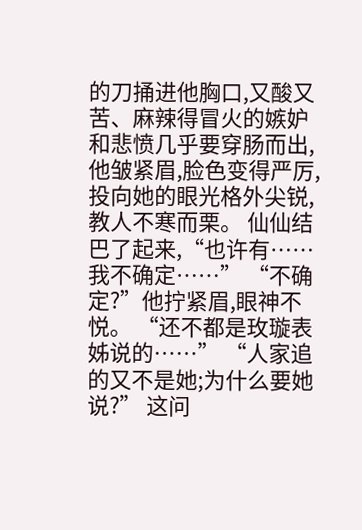的刀捅进他胸口,又酸又苦、麻辣得冒火的嫉妒和悲愤几乎要穿肠而出,他皱紧眉,脸色变得严厉,投向她的眼光格外尖锐,教人不寒而栗。 仙仙结巴了起来,“也许有……我不确定……” “不确定?”他拧紧眉,眼神不悦。 “还不都是玫璇表姊说的……” “人家追的又不是她;为什么要她说?” 这问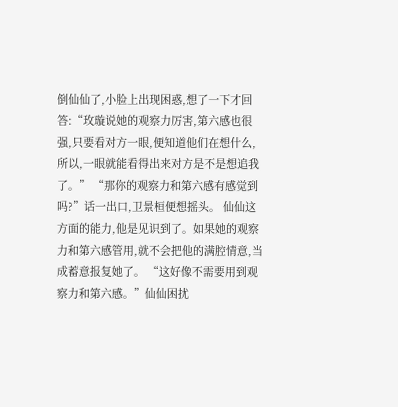倒仙仙了,小脸上出现困惑,想了一下才回答:“玫璇说她的观察力厉害,第六感也很强,只要看对方一眼,便知道他们在想什么,所以,一眼就能看得出来对方是不是想追我了。” “那你的观察力和第六感有感觉到吗?”话一出口,卫景桓便想摇头。 仙仙这方面的能力,他是见识到了。如果她的观察力和第六感管用,就不会把他的满腔情意,当成蓄意报复她了。 “这好像不需要用到观察力和第六感。”仙仙困扰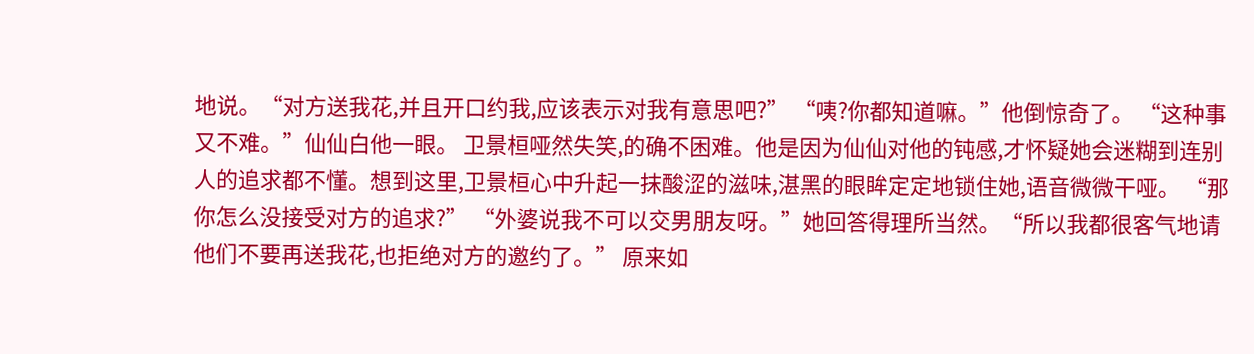地说。“对方送我花,并且开口约我,应该表示对我有意思吧?” “咦?你都知道嘛。”他倒惊奇了。 “这种事又不难。”仙仙白他一眼。 卫景桓哑然失笑,的确不困难。他是因为仙仙对他的钝感,才怀疑她会迷糊到连别人的追求都不懂。想到这里,卫景桓心中升起一抹酸涩的滋味,湛黑的眼眸定定地锁住她,语音微微干哑。 “那你怎么没接受对方的追求?” “外婆说我不可以交男朋友呀。”她回答得理所当然。“所以我都很客气地请他们不要再送我花,也拒绝对方的邀约了。” 原来如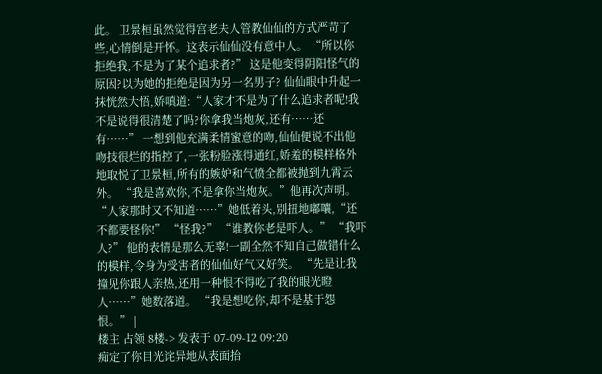此。 卫景桓虽然觉得宫老夫人管教仙仙的方式严苛了些,心情倒是开怀。这表示仙仙没有意中人。 “所以你拒绝我,不是为了某个追求者?” 这是他变得阴阳怪气的原因?以为她的拒绝是因为另一名男子? 仙仙眼中升起一抹恍然大悟,娇嗔道:“人家才不是为了什么追求者呢!我不是说得很清楚了吗?你拿我当炮灰,还有……还有……” 一想到他充满柔情蜜意的吻,仙仙便说不出他吻技很烂的指控了,一张粉脸涨得通红,娇羞的模样格外地取悦了卫景桓,所有的嫉妒和气愤全都被抛到九霄云外。 “我是喜欢你,不是拿你当炮灰。”他再次声明。 “人家那时又不知道……”她低着头,别扭地嘟嚷,“还不都要怪你!” “怪我?” “谁教你老是吓人。” “我吓人?” 他的表情是那么无辜!一副全然不知自己做错什么的模样,令身为受害者的仙仙好气又好笑。 “先是让我撞见你跟人亲热,还用一种恨不得吃了我的眼光瞪人……”她数落道。 “我是想吃你,却不是基于怨恨。” |
楼主 占领 8楼-> 发表于 07-09-12 09:20
痴定了你目光诧异地从表面抬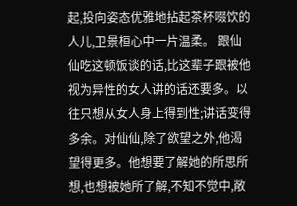起,投向姿态优雅地拈起茶杯啜饮的人儿,卫景桓心中一片温柔。 跟仙仙吃这顿饭谈的话,比这辈子跟被他视为异性的女人讲的话还要多。以往只想从女人身上得到性;讲话变得多余。对仙仙,除了欲望之外,他渴望得更多。他想要了解她的所思所想,也想被她所了解,不知不觉中,敞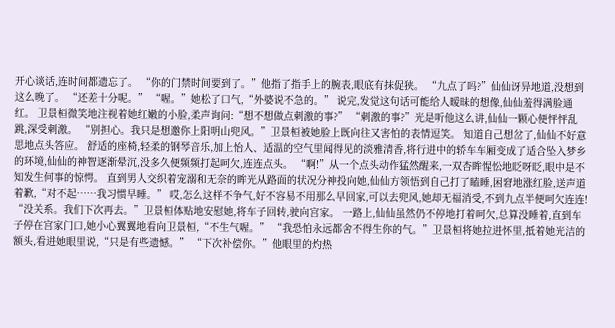开心谈话,连时间都遗忘了。 “你的门禁时间要到了。”他指了指手上的腕表,眼底有抹促狭。 “九点了吗?”仙仙讶异地道,没想到这么晚了。 “还差十分呢。” “喔。”她松了口气,“外婆说不急的。” 说完,发觉这句话可能给人暧昧的想像,仙仙羞得满脸通红。 卫景桓微笑地注视着她红嫩的小脸,柔声询问:“想不想做点刺激的事?” “刺激的事?”光是听他这么讲,仙仙一颗心便怦怦乱跳,深受刺激。 “别担心。我只是想邀你上阳明山兜风。”卫景桓被她脸上既向往又害怕的表情逗笑。 知道自己想岔了,仙仙不好意思地点头答应。 舒适的座椅,轻柔的钢琴音乐,加上怡人、适温的空气里闻得见的淡雅清香,将行进中的轿车车厢变成了适合坠入梦乡的环境,仙仙的神智逐渐晕沉,没多久便频频打起呵欠,连连点头。 “啊!”从一个点头动作猛然醒来,一双杏眸惺忪地眨呀眨,眼中是不知发生何事的惊愕。 直到男人交织着宠溺和无奈的眸光从路面的状况分神投向她,仙仙方领悟到自己打了瞌睡,困窘地涨红脸,送声道着歉,“对不起……我习惯早睡。” 哎,怎么这样不争气,好不容易不用那么早回家,可以去兜风,她却无福消受,不到九点半便呵欠连连! “没关系。我们下次再去。”卫景桓体贴地安慰她,将车子回转,驶向宫家。 一路上,仙仙虽然仍不停地打着呵欠,总算没睡着,直到车子停在宫家门口,她小心翼翼地看向卫景桓,“不生气喔。” “我恐怕永远都舍不得生你的气。”卫景桓将她拉进怀里,抵着她光洁的额头,看进她眼里说,“只是有些遗憾。” “下次补偿你。”他眼里的灼热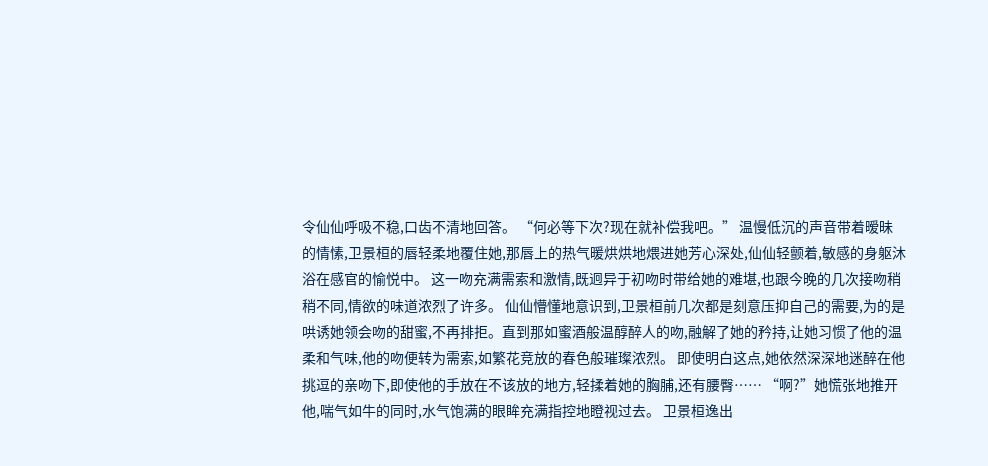令仙仙呼吸不稳,口齿不清地回答。 “何必等下次?现在就补偿我吧。” 温慢低沉的声音带着暧昧的情愫,卫景桓的唇轻柔地覆住她,那唇上的热气暖烘烘地煨进她芳心深处,仙仙轻颤着,敏感的身躯沐浴在感官的愉悦中。 这一吻充满需索和激情,既迥异于初吻时带给她的难堪,也跟今晚的几次接吻稍稍不同,情欲的味道浓烈了许多。 仙仙懵懂地意识到,卫景桓前几次都是刻意压抑自己的需要,为的是哄诱她领会吻的甜蜜,不再排拒。直到那如蜜酒般温醇醉人的吻,融解了她的矜持,让她习惯了他的温柔和气味,他的吻便转为需索,如繁花竞放的春色般璀璨浓烈。 即使明白这点,她依然深深地迷醉在他挑逗的亲吻下,即使他的手放在不该放的地方,轻揉着她的胸脯,还有腰臀…… “啊?”她慌张地推开他,喘气如牛的同时,水气饱满的眼眸充满指控地瞪视过去。 卫景桓逸出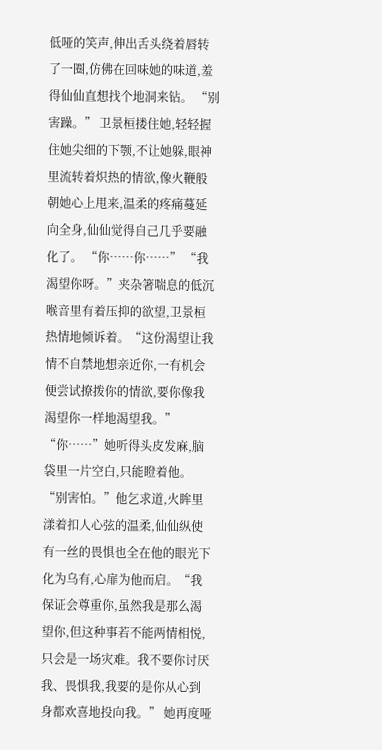低哑的笑声,伸出舌头绕着唇转了一圈,仿佛在回味她的味道,羞得仙仙直想找个地洞来钻。 “别害躁。” 卫景桓搂住她,轻轻握住她尖细的下颚,不让她躲,眼神里流转着炽热的情欲,像火鞭般朝她心上甩来,温柔的疼痛蔓延向全身,仙仙觉得自己几乎要融化了。 “你……你……” “我渴望你呀。”夹杂箸喘息的低沉喉音里有着压抑的欲望,卫景桓热情地倾诉着。“这份渴望让我情不自禁地想亲近你,一有机会便尝试撩拨你的情欲,要你像我渴望你一样地渴望我。” “你……”她听得头皮发麻,脑袋里一片空白,只能瞪着他。 “别害怕。”他乞求道,火眸里漾着扣人心弦的温柔,仙仙纵使有一丝的畏惧也全在他的眼光下化为乌有,心扉为他而启。“我保证会尊重你,虽然我是那么渴望你,但这种事若不能两情相悦,只会是一场灾难。我不要你讨厌我、畏惧我,我要的是你从心到身都欢喜地投向我。” 她再度哑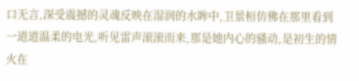口无言,深受震撼的灵魂反映在湿润的水眸中,卫景桓仿佛在那里看到一道道温柔的电光,听见雷声滚滚而来,那是她内心的骚动,是初生的情火在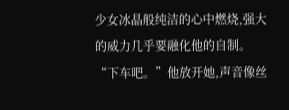少女冰晶般纯洁的心中燃烧,强大的威力几乎要融化他的自制。 “下车吧。”他放开她,声音像丝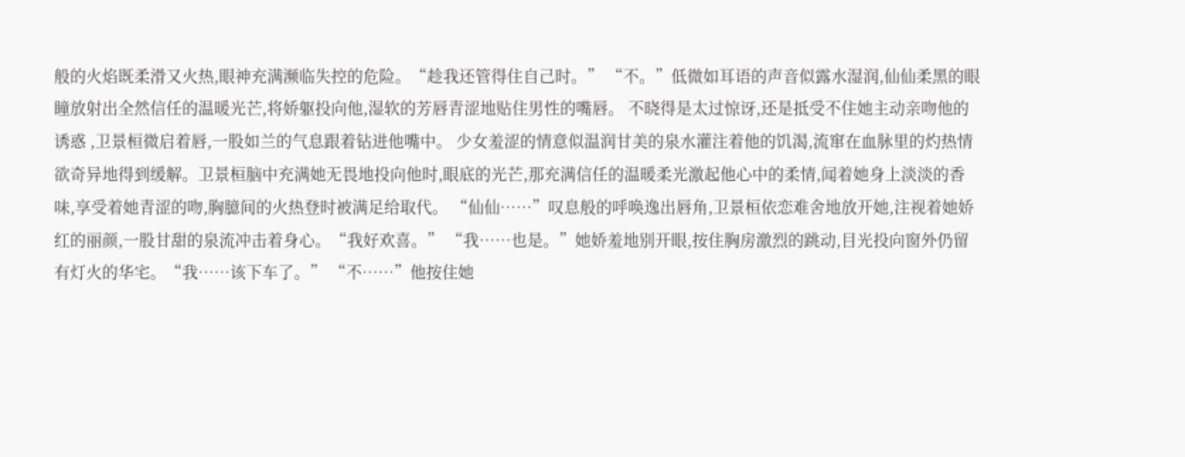般的火焰既柔滑又火热,眼神充满濒临失控的危险。“趁我还管得住自己时。” “不。”低微如耳语的声音似露水湿润,仙仙柔黑的眼瞳放射出全然信任的温暖光芒,将娇躯投向他,湿软的芳唇青涩地贴住男性的嘴唇。 不晓得是太过惊讶,还是抵受不住她主动亲吻他的诱惑 ,卫景桓微启着唇,一股如兰的气息跟着钻进他嘴中。 少女羞涩的情意似温润甘美的泉水灌注着他的饥渴,流窜在血脉里的灼热情欲奇异地得到缓解。卫景桓脑中充满她无畏地投向他时,眼底的光芒,那充满信任的温暖柔光激起他心中的柔情,闻着她身上淡淡的香味,享受着她青涩的吻,胸臆间的火热登时被满足给取代。 “仙仙……”叹息般的呼唤逸出唇角,卫景桓依恋难舍地放开她,注视着她娇红的丽颜,一股甘甜的泉流冲击着身心。“我好欢喜。” “我……也是。”她娇羞地别开眼,按住胸房激烈的跳动,目光投向窗外仍留有灯火的华宅。“我……该下车了。” “不……”他按住她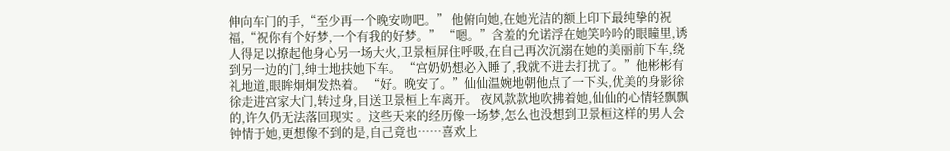伸向车门的手,“至少再一个晚安吻吧。” 他俯向她,在她光洁的额上印下最纯挚的祝福,“祝你有个好梦,一个有我的好梦。” “嗯。”含羞的允诺浮在她笑吟吟的眼瞳里,诱人得足以撩起他身心另一场大火,卫景桓屏住呼吸,在自己再次沉溺在她的美丽前下车,绕到另一边的门,绅士地扶她下车。 “宫奶奶想必入睡了,我就不进去打扰了。”他彬彬有礼地道,眼眸炯炯发热着。 “好。晚安了。”仙仙温婉地朝他点了一下头,优美的身影徐徐走进宫家大门,转过身,目送卫景桓上车离开。 夜风款款地吹拂着她,仙仙的心情轻飘飘的,许久仍无法落回现实 。这些天来的经历像一场梦,怎么也没想到卫景桓这样的男人会钟情于她,更想像不到的是,自己竟也……喜欢上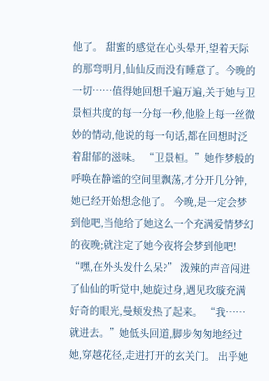他了。 甜蜜的感觉在心头晕开,望着天际的那弯明月,仙仙反而没有睡意了。今晚的一切……值得她回想千遍万遍,关于她与卫景桓共度的每一分每一秒,他脸上每一丝微妙的情动,他说的每一句话,都在回想时泛着甜郁的滋味。 “卫景桓。”她作梦般的呼唤在静谧的空间里飘荡,才分开几分钟,她已经开始想念他了。 今晚,是一定会梦到他吧,当他给了她这么一个充满爱情梦幻的夜晚;就注定了她今夜将会梦到他吧! “嘿,在外头发什么呆?” 泼辣的声音闯进了仙仙的听觉中,她旋过身,遇见玫璇充满好奇的眼光,曼颊发热了起来。 “我……就进去。”她低头回道,脚步匆匆地经过她,穿越花径,走进打开的玄关门。 出乎她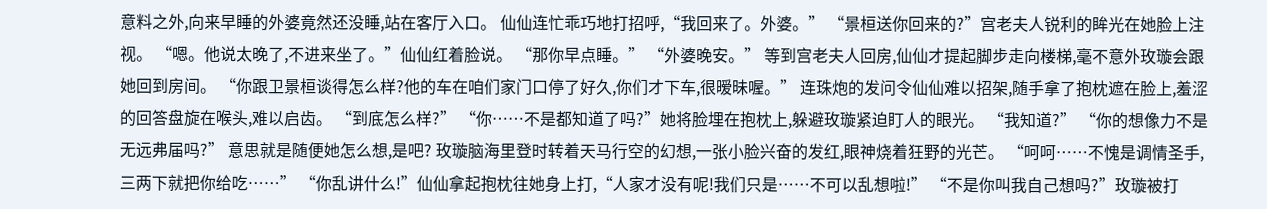意料之外,向来早睡的外婆竟然还没睡,站在客厅入口。 仙仙连忙乖巧地打招呼,“我回来了。外婆。” “景桓送你回来的?”宫老夫人锐利的眸光在她脸上注视。 “嗯。他说太晚了,不进来坐了。”仙仙红着脸说。 “那你早点睡。” “外婆晚安。” 等到宫老夫人回房,仙仙才提起脚步走向楼梯,毫不意外玫璇会跟她回到房间。 “你跟卫景桓谈得怎么样?他的车在咱们家门口停了好久,你们才下车,很暧昧喔。” 连珠炮的发问令仙仙难以招架,随手拿了抱枕遮在脸上,羞涩的回答盘旋在喉头,难以启齿。 “到底怎么样?” “你……不是都知道了吗?”她将脸埋在抱枕上,躲避玫璇紧迫盯人的眼光。 “我知道?” “你的想像力不是无远弗届吗?” 意思就是随便她怎么想,是吧? 玫璇脑海里登时转着天马行空的幻想,一张小脸兴奋的发红,眼神烧着狂野的光芒。 “呵呵……不愧是调情圣手,三两下就把你给吃……” “你乱讲什么!”仙仙拿起抱枕往她身上打,“人家才没有呢!我们只是……不可以乱想啦!” “不是你叫我自己想吗?”玫璇被打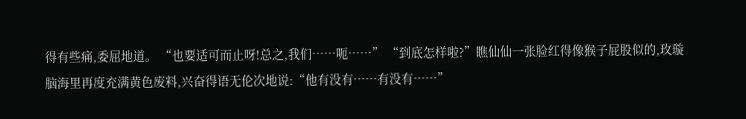得有些痛,委屈地道。 “也要适可而止呀!总之,我们……呃……” “到底怎样啦?”瞧仙仙一张脸红得像猴子屁股似的,玫璇脑海里再度充满黄色废料,兴奋得语无伦次地说:“他有没有……有没有……”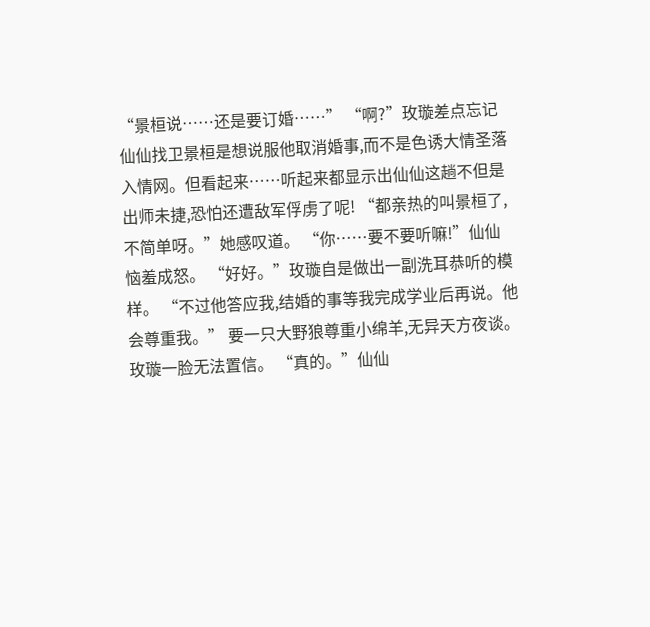“景桓说……还是要订婚……” “啊?”玫璇差点忘记仙仙找卫景桓是想说服他取消婚事,而不是色诱大情圣落入情网。但看起来……听起来都显示出仙仙这趟不但是出师未捷,恐怕还遭敌军俘虏了呢! “都亲热的叫景桓了,不简单呀。”她感叹道。 “你……要不要听嘛!”仙仙恼羞成怒。 “好好。”玫璇自是做出一副洗耳恭听的模样。 “不过他答应我,结婚的事等我完成学业后再说。他会尊重我。” 要一只大野狼尊重小绵羊,无异天方夜谈。玫璇一脸无法置信。 “真的。”仙仙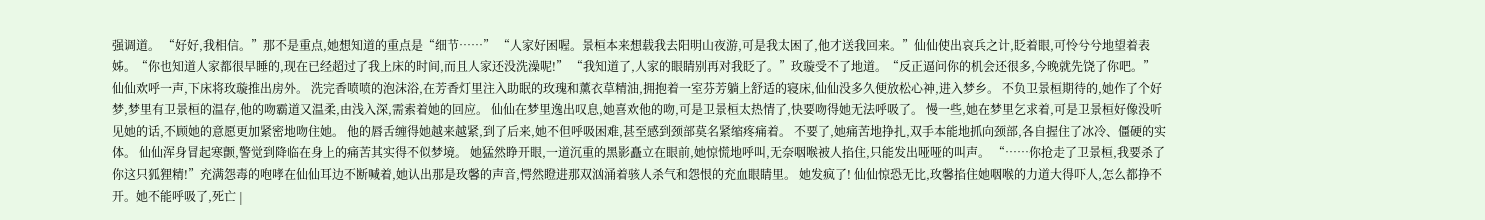强调道。 “好好,我相信。”那不是重点,她想知道的重点是“细节……” “人家好困喔。景桓本来想载我去阳明山夜游,可是我太困了,他才送我回来。”仙仙使出哀兵之计,眨着眼,可怜兮兮地望着表姊。“你也知道人家都很早睡的,现在已经超过了我上床的时间,而且人家还没洗澡呢!” “我知道了,人家的眼睛别再对我眨了。”玫璇受不了地道。“反正逼问你的机会还很多,今晚就先饶了你吧。” 仙仙欢呼一声,下床将玫璇推出房外。 洗完香喷喷的泡沫浴,在芳香灯里注入助眠的玫瑰和薰衣草精油,拥抱着一室芬芳躺上舒适的寝床,仙仙没多久便放松心神,进入梦乡。 不负卫景桓期待的,她作了个好梦,梦里有卫景桓的温存,他的吻霸道又温柔,由浅入深,需索着她的回应。 仙仙在梦里逸出叹息,她喜欢他的吻,可是卫景桓太热情了,快要吻得她无法呼吸了。 慢一些,她在梦里乞求着,可是卫景桓好像没听见她的话,不顾她的意愿更加紧密地吻住她。 他的唇舌缠得她越来越紧,到了后来,她不但呼吸困难,甚至感到颈部莫名紧缩疼痛着。 不要了,她痛苦地挣扎,双手本能地抓向颈部,各自握住了冰冷、僵硬的实体。 仙仙浑身冒起寒颤,警觉到降临在身上的痛苦其实得不似梦境。 她猛然睁开眼,一道沉重的黑影矗立在眼前,她惊慌地呼叫,无奈咽喉被人掐住,只能发出哑哑的叫声。 “……你抢走了卫景桓,我要杀了你这只狐狸精!”充满怨毒的咆哮在仙仙耳边不断喊着,她认出那是玫馨的声音,愕然瞪进那双汹涌着骇人杀气和怨恨的充血眼睛里。 她发疯了! 仙仙惊恐无比,玫馨掐住她咽喉的力道大得吓人,怎么都挣不开。她不能呼吸了,死亡 |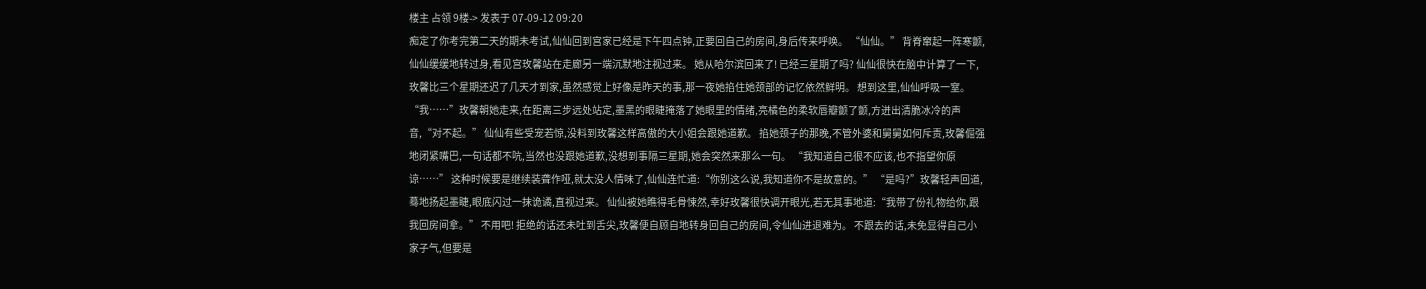楼主 占领 9楼-> 发表于 07-09-12 09:20
痴定了你考完第二天的期未考试,仙仙回到宫家已经是下午四点钟,正要回自己的房间,身后传来呼唤。 “仙仙。” 背脊窜起一阵寒颤,仙仙缓缓地转过身,看见宫玫馨站在走廊另一端沉默地注视过来。 她从哈尔滨回来了! 已经三星期了吗? 仙仙很快在脑中计算了一下,玫馨比三个星期还迟了几天才到家,虽然感觉上好像是昨天的事,那一夜她掐住她颈部的记忆依然鲜明。 想到这里,仙仙呼吸一窒。 “我……”玫馨朝她走来,在距离三步远处站定,墨黑的眼睫掩落了她眼里的情绪,亮橘色的柔软唇瓣颤了颤,方迸出清脆冰冷的声音,“对不起。” 仙仙有些受宠若惊,没料到玫馨这样高傲的大小姐会跟她道歉。 掐她颈子的那晚,不管外婆和舅舅如何斥责,玫馨倔强地闭紧嘴巴,一句话都不吭,当然也没跟她道歉,没想到事隔三星期,她会突然来那么一句。 “我知道自己很不应该,也不指望你原谅……” 这种时候要是继续装聋作哑,就太没人情味了,仙仙连忙道:“你别这么说,我知道你不是故意的。” “是吗?”玫馨轻声回道,蓦地扬起墨睫,眼底闪过一抹诡谲,直视过来。 仙仙被她瞧得毛骨悚然,幸好玫馨很快调开眼光,若无其事地道:“我带了份礼物给你,跟我回房间拿。” 不用吧! 拒绝的话还未吐到舌尖,玫馨便自顾自地转身回自己的房间,令仙仙进退难为。 不跟去的话,未免显得自己小家子气,但要是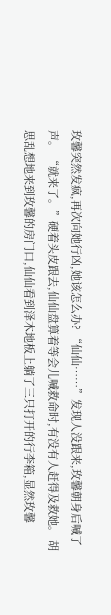玫馨突然发疯,再次向她行凶,她该怎么办? “仙仙……”发现人没跟来,玫馨朝身后喊了声。 “就来了。”硬着头皮跟去,仙仙盘算着等会儿喊救命时,有没有人赶得及救她。 胡思乱想地来到玫馨的房门口,仙仙看到泽木地板上躺了三只打开的行李箱,显然玫馨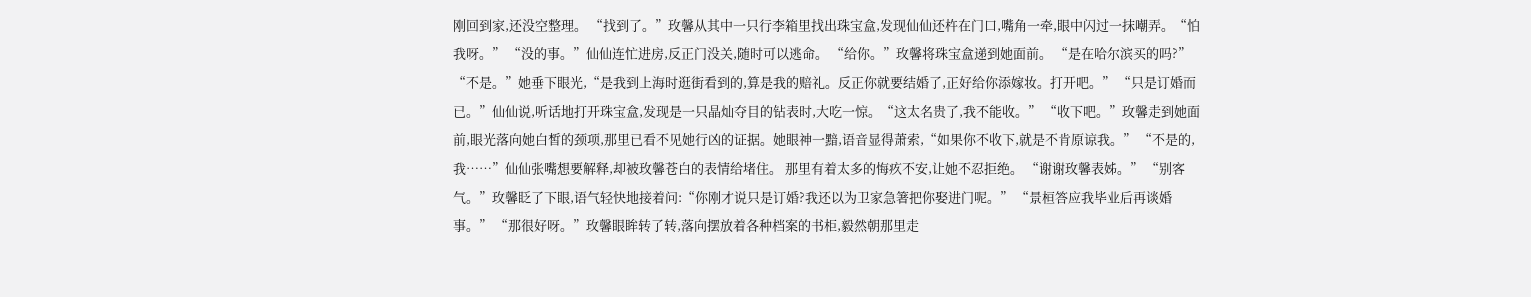刚回到家,还没空整理。 “找到了。”玫馨从其中一只行李箱里找出珠宝盒,发现仙仙还杵在门口,嘴角一牵,眼中闪过一抹嘲弄。“怕我呀。” “没的事。”仙仙连忙进房,反正门没关,随时可以逃命。 “给你。”玫馨将珠宝盒递到她面前。 “是在哈尔滨买的吗?” “不是。”她垂下眼光,“是我到上海时逛街看到的,算是我的赔礼。反正你就要结婚了,正好给你添嫁妆。打开吧。” “只是订婚而已。”仙仙说,听话地打开珠宝盒,发现是一只晶灿夺目的钻表时,大吃一惊。“这太名贵了,我不能收。” “收下吧。”玫馨走到她面前,眼光落向她白皙的颈项,那里已看不见她行凶的证据。她眼神一黯,语音显得萧索,“如果你不收下,就是不肯原谅我。” “不是的,我……”仙仙张嘴想要解释,却被玫馨苍白的表情给堵住。 那里有着太多的悔疚不安,让她不忍拒绝。 “谢谢玫馨表姊。” “别客气。”玫馨眨了下眼,语气轻快地接着问:“你刚才说只是订婚?我还以为卫家急箸把你娶进门呢。” “景桓答应我毕业后再谈婚事。” “那很好呀。”玫馨眼眸转了转,落向摆放着各种档案的书柜,毅然朝那里走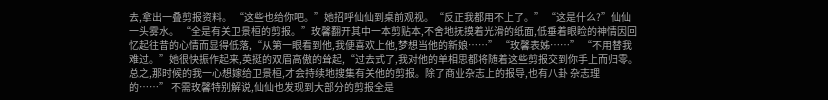去,拿出一叠剪报资料。 “这些也给你吧。”她招呼仙仙到桌前观视。“反正我都用不上了。” “这是什么?”仙仙一头雾水。 “全是有关卫景桓的剪报。”玫馨翻开其中一本剪贴本,不舍地抚摸着光滑的纸面,低垂着眼睑的神情因回忆起往昔的心情而显得低落,“从第一眼看到他,我便喜欢上他,梦想当他的新娘……” “玫馨表姊……” “不用替我难过。”她很快振作起来,英挺的双眉高傲的耸起,“过去式了,我对他的单相思都将随着这些剪报交到你手上而归零。总之,那时候的我一心想嫁给卫景桓,才会持续地搜集有关他的剪报。除了商业杂志上的报导,也有八卦 杂志理的……” 不需玫馨特别解说,仙仙也发现到大部分的剪报全是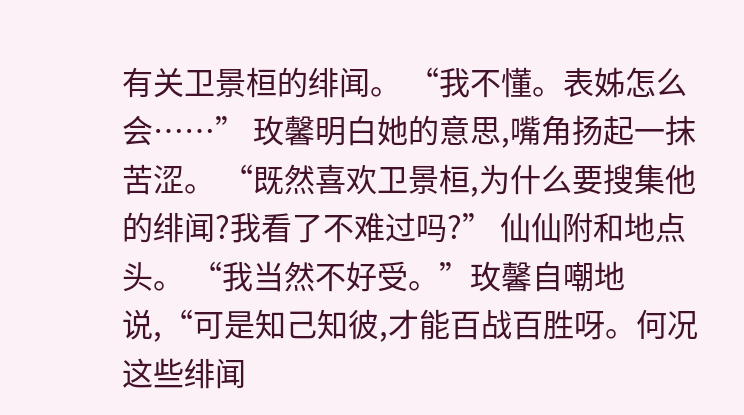有关卫景桓的绯闻。 “我不懂。表姊怎么会……” 玫馨明白她的意思,嘴角扬起一抹苦涩。 “既然喜欢卫景桓,为什么要搜集他的绯闻?我看了不难过吗?” 仙仙附和地点头。 “我当然不好受。”玫馨自嘲地说,“可是知己知彼,才能百战百胜呀。何况这些绯闻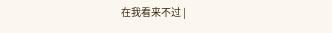在我看来不过 |